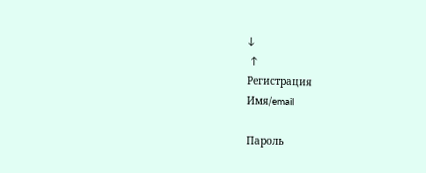↓
 ↑
Регистрация
Имя/email

Пароль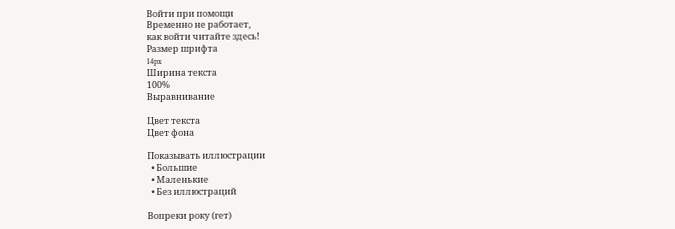Войти при помощи
Временно не работает,
как войти читайте здесь!
Размер шрифта
14px
Ширина текста
100%
Выравнивание

Цвет текста
Цвет фона

Показывать иллюстрации
  • Большие
  • Маленькие
  • Без иллюстраций

Вопреки року (гет)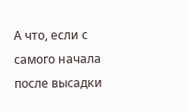А что, если с самого начала после высадки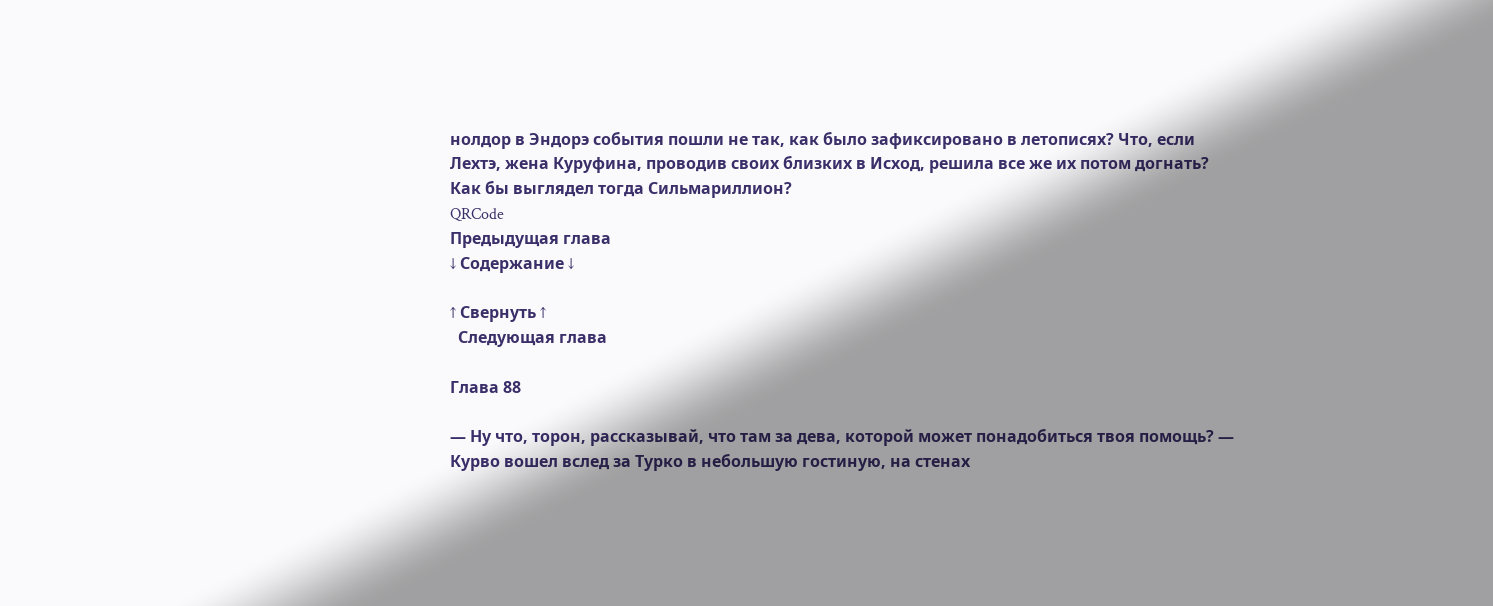нолдор в Эндорэ события пошли не так, как было зафиксировано в летописях? Что, если Лехтэ, жена Куруфина, проводив своих близких в Исход, решила все же их потом догнать? Как бы выглядел тогда Сильмариллион?
QRCode
Предыдущая глава
↓ Содержание ↓

↑ Свернуть ↑
  Следующая глава

Глава 88

— Ну что, торон, рассказывай, что там за дева, которой может понадобиться твоя помощь? — Курво вошел вслед за Турко в небольшую гостиную, на стенах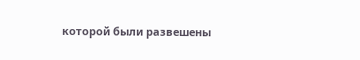которой были развешены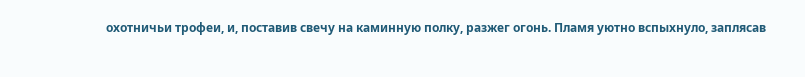охотничьи трофеи, и, поставив свечу на каминную полку, разжег огонь. Пламя уютно вспыхнуло, заплясав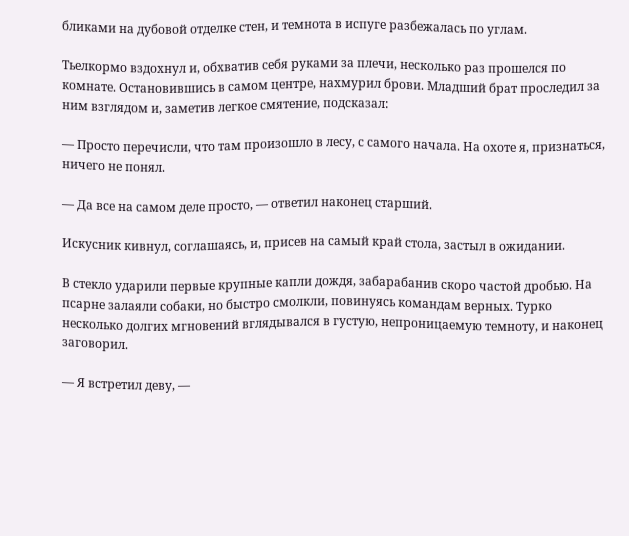бликами на дубовой отделке стен, и темнота в испуге разбежалась по углам.

Тьелкормо вздохнул и, обхватив себя руками за плечи, несколько раз прошелся по комнате. Остановившись в самом центре, нахмурил брови. Младший брат проследил за ним взглядом и, заметив легкое смятение, подсказал:

— Просто перечисли, что там произошло в лесу, с самого начала. На охоте я, признаться, ничего не понял.

— Да все на самом деле просто, — ответил наконец старший.

Искусник кивнул, соглашаясь, и, присев на самый край стола, застыл в ожидании.

В стекло ударили первые крупные капли дождя, забарабанив скоро частой дробью. На псарне залаяли собаки, но быстро смолкли, повинуясь командам верных. Турко несколько долгих мгновений вглядывался в густую, непроницаемую темноту, и наконец заговорил.

— Я встретил деву, —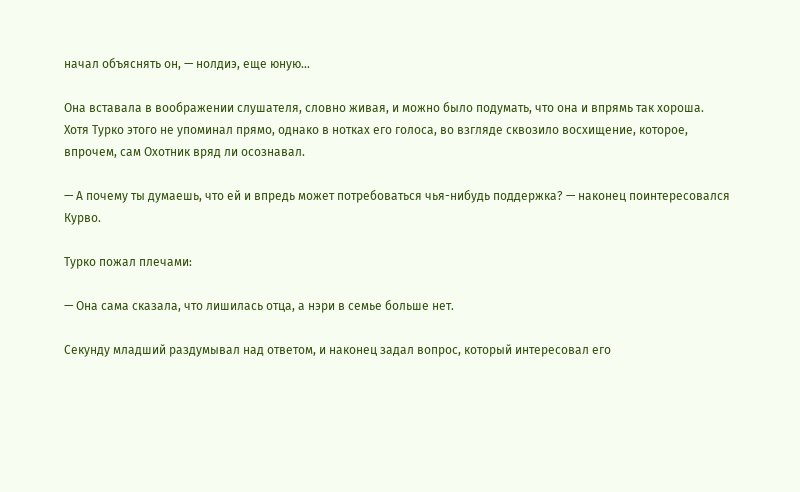начал объяснять он, — нолдиэ, еще юную…

Она вставала в воображении слушателя, словно живая, и можно было подумать, что она и впрямь так хороша. Хотя Турко этого не упоминал прямо, однако в нотках его голоса, во взгляде сквозило восхищение, которое, впрочем, сам Охотник вряд ли осознавал.

— А почему ты думаешь, что ей и впредь может потребоваться чья-нибудь поддержка? — наконец поинтересовался Курво.

Турко пожал плечами:

— Она сама сказала, что лишилась отца, а нэри в семье больше нет.

Секунду младший раздумывал над ответом, и наконец задал вопрос, который интересовал его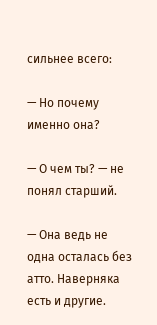сильнее всего:

— Но почему именно она?

— О чем ты? — не понял старший.

— Она ведь не одна осталась без атто. Наверняка есть и другие.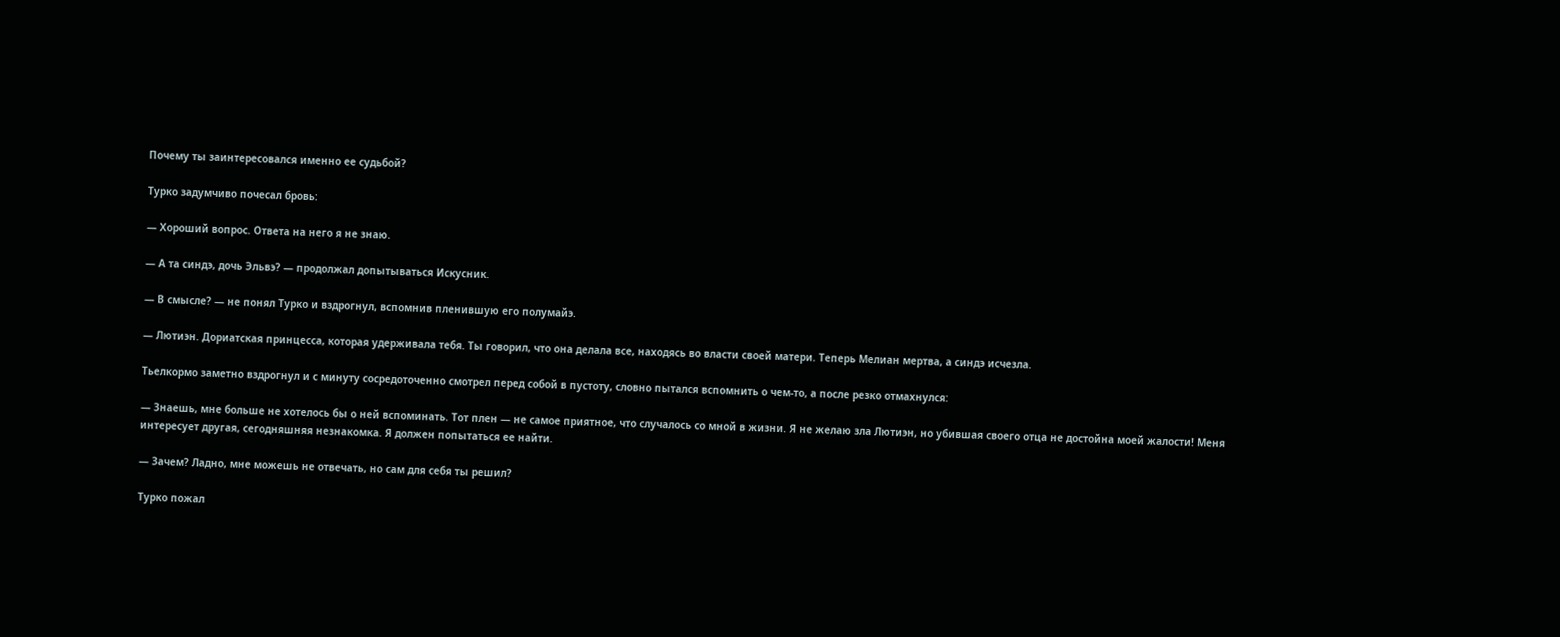Почему ты заинтересовался именно ее судьбой?

Турко задумчиво почесал бровь:

— Хороший вопрос. Ответа на него я не знаю.

— А та синдэ, дочь Эльвэ? — продолжал допытываться Искусник.

— В смысле? — не понял Турко и вздрогнул, вспомнив пленившую его полумайэ.

— Лютиэн. Дориатская принцесса, которая удерживала тебя. Ты говорил, что она делала все, находясь во власти своей матери. Теперь Мелиан мертва, а синдэ исчезла.

Тьелкормо заметно вздрогнул и с минуту сосредоточенно смотрел перед собой в пустоту, словно пытался вспомнить о чем-то, а после резко отмахнулся:

— Знаешь, мне больше не хотелось бы о ней вспоминать. Тот плен — не самое приятное, что случалось со мной в жизни. Я не желаю зла Лютиэн, но убившая своего отца не достойна моей жалости! Меня интересует другая, сегодняшняя незнакомка. Я должен попытаться ее найти.

— Зачем? Ладно, мне можешь не отвечать, но сам для себя ты решил?

Турко пожал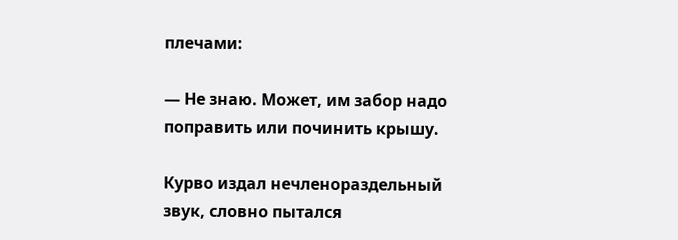плечами:

— Не знаю. Может, им забор надо поправить или починить крышу.

Курво издал нечленораздельный звук, словно пытался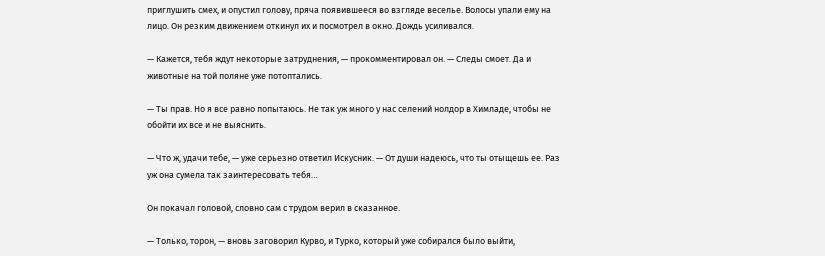приглушить смех, и опустил голову, пряча появившееся во взгляде веселье. Волосы упали ему на лицо. Он резким движением откинул их и посмотрел в окно. Дождь усиливался.

— Кажется, тебя ждут некоторые затруднения, — прокомментировал он. — Следы смоет. Да и животные на той поляне уже потоптались.

— Ты прав. Но я все равно попытаюсь. Не так уж много у нас селений нолдор в Химладе, чтобы не обойти их все и не выяснить.

— Что ж, удачи тебе, — уже серьезно ответил Искусник. — От души надеюсь, что ты отыщешь ее. Раз уж она сумела так заинтересовать тебя…

Он покачал головой, словно сам с трудом верил в сказанное.

— Только, торон, — вновь заговорил Курво, и Турко, который уже собирался было выйти,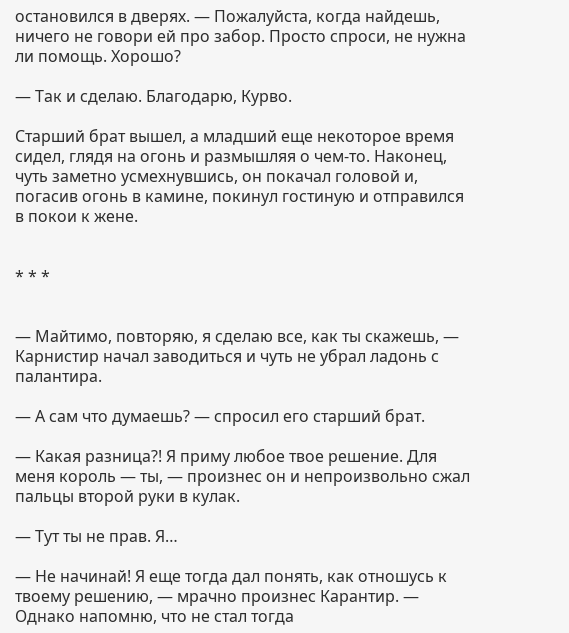остановился в дверях. — Пожалуйста, когда найдешь, ничего не говори ей про забор. Просто спроси, не нужна ли помощь. Хорошо?

— Так и сделаю. Благодарю, Курво.

Старший брат вышел, а младший еще некоторое время сидел, глядя на огонь и размышляя о чем-то. Наконец, чуть заметно усмехнувшись, он покачал головой и, погасив огонь в камине, покинул гостиную и отправился в покои к жене.


* * *


— Майтимо, повторяю, я сделаю все, как ты скажешь, — Карнистир начал заводиться и чуть не убрал ладонь с палантира.

— А сам что думаешь? — спросил его старший брат.

— Какая разница?! Я приму любое твое решение. Для меня король — ты, — произнес он и непроизвольно сжал пальцы второй руки в кулак.

— Тут ты не прав. Я…

— Не начинай! Я еще тогда дал понять, как отношусь к твоему решению, — мрачно произнес Карантир. — Однако напомню, что не стал тогда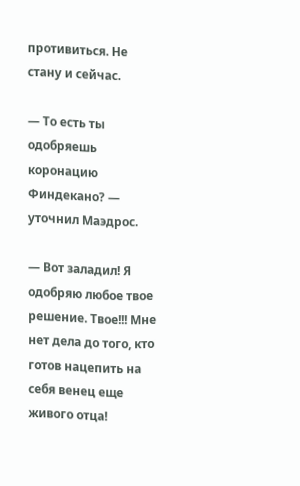противиться. Не стану и сейчас.

— То есть ты одобряешь коронацию Финдекано? — уточнил Маэдрос.

— Вот заладил! Я одобряю любое твое решение. Твое!!! Мне нет дела до того, кто готов нацепить на себя венец еще живого отца!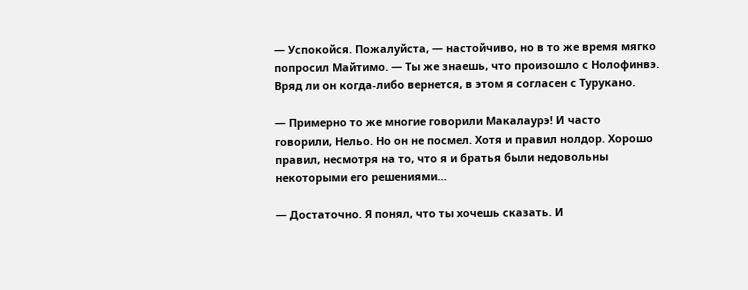— Успокойся. Пожалуйста, — настойчиво, но в то же время мягко попросил Майтимо. — Ты же знаешь, что произошло с Нолофинвэ. Вряд ли он когда-либо вернется, в этом я согласен с Турукано.

— Примерно то же многие говорили Макалаурэ! И часто говорили, Нельо. Но он не посмел. Хотя и правил нолдор. Хорошо правил, несмотря на то, что я и братья были недовольны некоторыми его решениями…

— Достаточно. Я понял, что ты хочешь сказать. И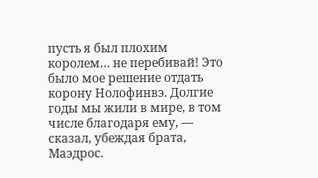пусть я был плохим королем… не перебивай! Это было мое решение отдать корону Нолофинвэ. Долгие годы мы жили в мире, в том числе благодаря ему, — сказал, убеждая брата, Маэдрос.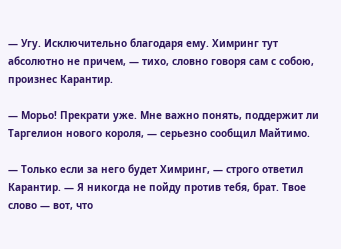— Угу. Исключительно благодаря ему. Химринг тут абсолютно не причем, — тихо, словно говоря сам с собою, произнес Карантир.

— Морьо! Прекрати уже. Мне важно понять, поддержит ли Таргелион нового короля, — серьезно сообщил Майтимо.

— Только если за него будет Химринг, — строго ответил Карантир. — Я никогда не пойду против тебя, брат. Твое слово — вот, что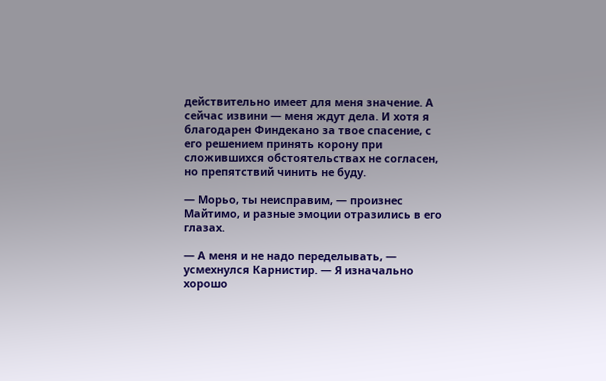действительно имеет для меня значение. А сейчас извини — меня ждут дела. И хотя я благодарен Финдекано за твое спасение, с его решением принять корону при сложившихся обстоятельствах не согласен, но препятствий чинить не буду.

— Морьо, ты неисправим, — произнес Майтимо, и разные эмоции отразились в его глазах.

— А меня и не надо переделывать, — усмехнулся Карнистир. — Я изначально хорошо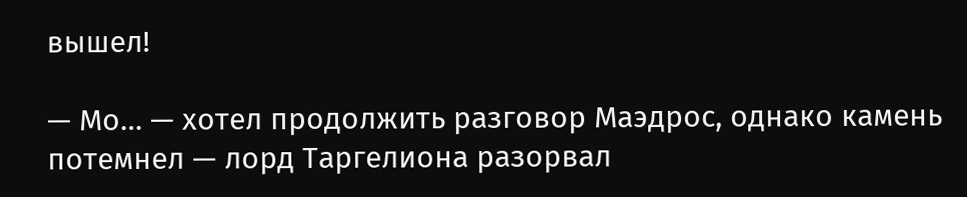вышел!

— Мо… — хотел продолжить разговор Маэдрос, однако камень потемнел — лорд Таргелиона разорвал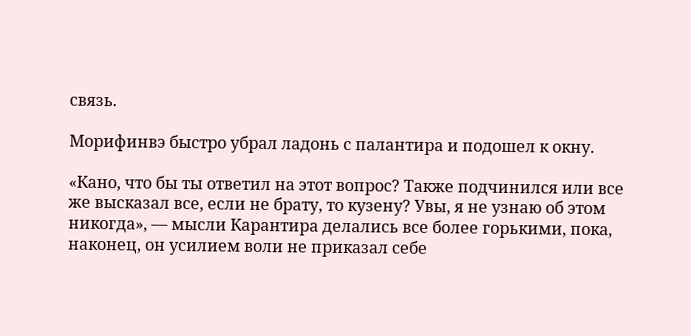связь.

Морифинвэ быстро убрал ладонь с палантира и подошел к окну.

«Кано, что бы ты ответил на этот вопрос? Также подчинился или все же высказал все, если не брату, то кузену? Увы, я не узнаю об этом никогда», — мысли Карантира делались все более горькими, пока, наконец, он усилием воли не приказал себе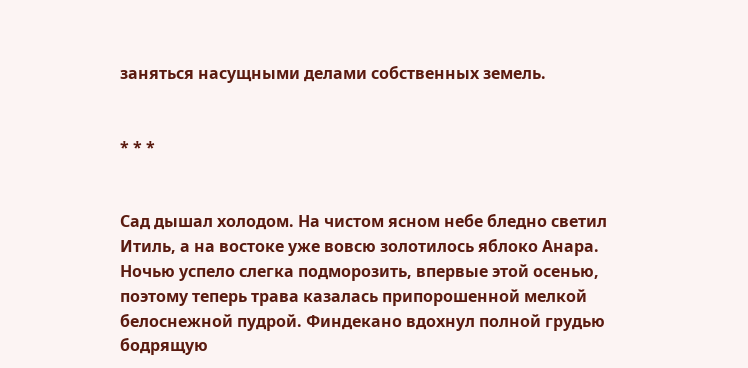заняться насущными делами собственных земель.


* * *


Сад дышал холодом. На чистом ясном небе бледно светил Итиль, а на востоке уже вовсю золотилось яблоко Анара. Ночью успело слегка подморозить, впервые этой осенью, поэтому теперь трава казалась припорошенной мелкой белоснежной пудрой. Финдекано вдохнул полной грудью бодрящую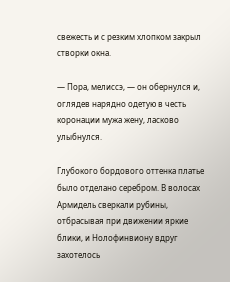свежесть и с резким хлопком закрыл створки окна.

— Пора, мелиссэ, — он обернулся и, оглядев нарядно одетую в честь коронации мужа жену, ласково улыбнулся.

Глубокого бордового оттенка платье было отделано серебром. В волосах Армидель сверкали рубины, отбрасывая при движении яркие блики, и Нолофинвиону вдруг захотелось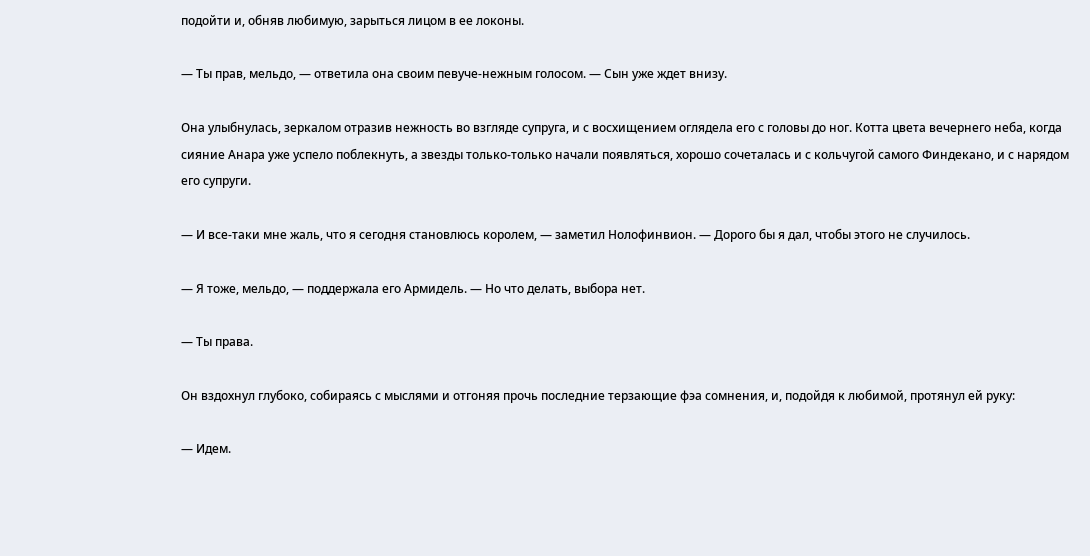подойти и, обняв любимую, зарыться лицом в ее локоны.

— Ты прав, мельдо, — ответила она своим певуче-нежным голосом. — Сын уже ждет внизу.

Она улыбнулась, зеркалом отразив нежность во взгляде супруга, и с восхищением оглядела его с головы до ног. Котта цвета вечернего неба, когда сияние Анара уже успело поблекнуть, а звезды только-только начали появляться, хорошо сочеталась и с кольчугой самого Финдекано, и с нарядом его супруги.

— И все-таки мне жаль, что я сегодня становлюсь королем, — заметил Нолофинвион. — Дорого бы я дал, чтобы этого не случилось.

— Я тоже, мельдо, — поддержала его Армидель. — Но что делать, выбора нет.

— Ты права.

Он вздохнул глубоко, собираясь с мыслями и отгоняя прочь последние терзающие фэа сомнения, и, подойдя к любимой, протянул ей руку:

— Идем.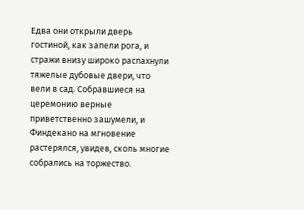Едва они открыли дверь гостиной, как запели рога, и стражи внизу широко распахнули тяжелые дубовые двери, что вели в сад. Собравшиеся на церемонию верные приветственно зашумели, и Финдекано на мгновение растерялся, увидев, сколь многие собрались на торжество.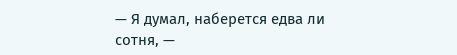— Я думал, наберется едва ли сотня, —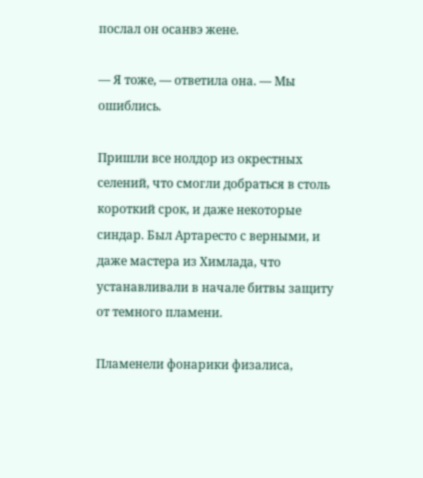послал он осанвэ жене.

— Я тоже, — ответила она. — Мы ошиблись.

Пришли все нолдор из окрестных селений, что смогли добраться в столь короткий срок, и даже некоторые синдар. Был Артаресто с верными, и даже мастера из Химлада, что устанавливали в начале битвы защиту от темного пламени.

Пламенели фонарики физалиса,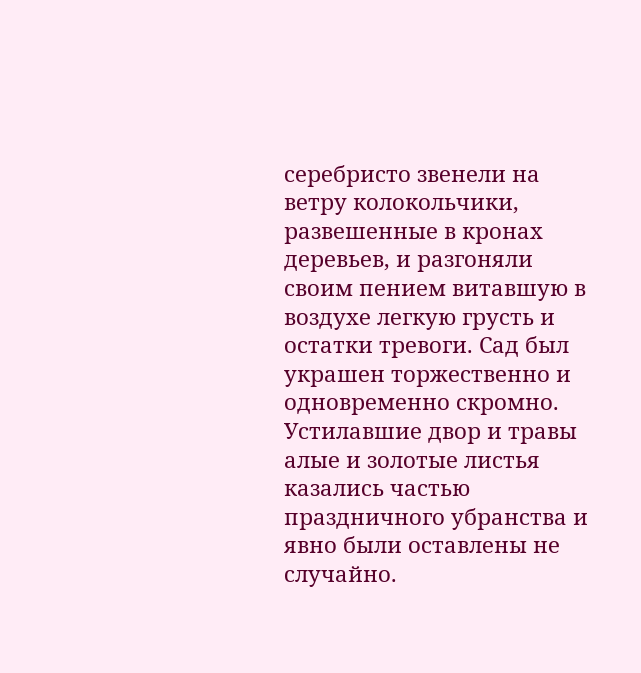серебристо звенели на ветру колокольчики, развешенные в кронах деревьев, и разгоняли своим пением витавшую в воздухе легкую грусть и остатки тревоги. Сад был украшен торжественно и одновременно скромно. Устилавшие двор и травы алые и золотые листья казались частью праздничного убранства и явно были оставлены не случайно.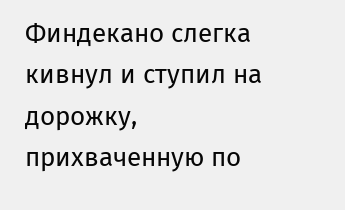Финдекано слегка кивнул и ступил на дорожку, прихваченную по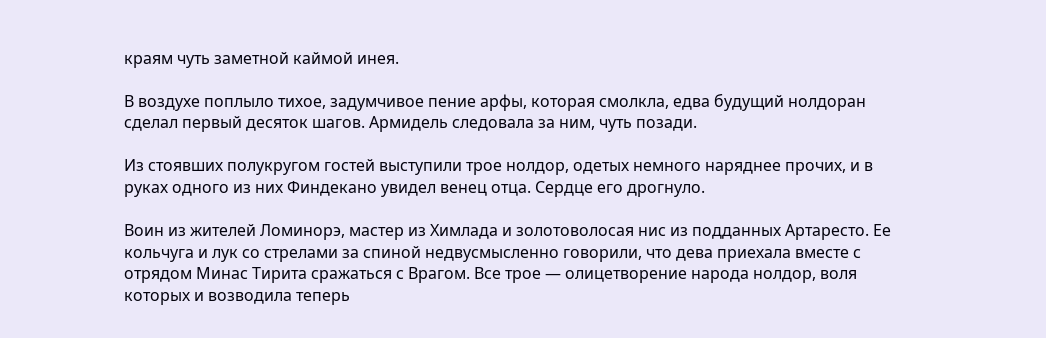краям чуть заметной каймой инея.

В воздухе поплыло тихое, задумчивое пение арфы, которая смолкла, едва будущий нолдоран сделал первый десяток шагов. Армидель следовала за ним, чуть позади.

Из стоявших полукругом гостей выступили трое нолдор, одетых немного наряднее прочих, и в руках одного из них Финдекано увидел венец отца. Сердце его дрогнуло.

Воин из жителей Ломинорэ, мастер из Химлада и золотоволосая нис из подданных Артаресто. Ее кольчуга и лук со стрелами за спиной недвусмысленно говорили, что дева приехала вместе с отрядом Минас Тирита сражаться с Врагом. Все трое — олицетворение народа нолдор, воля которых и возводила теперь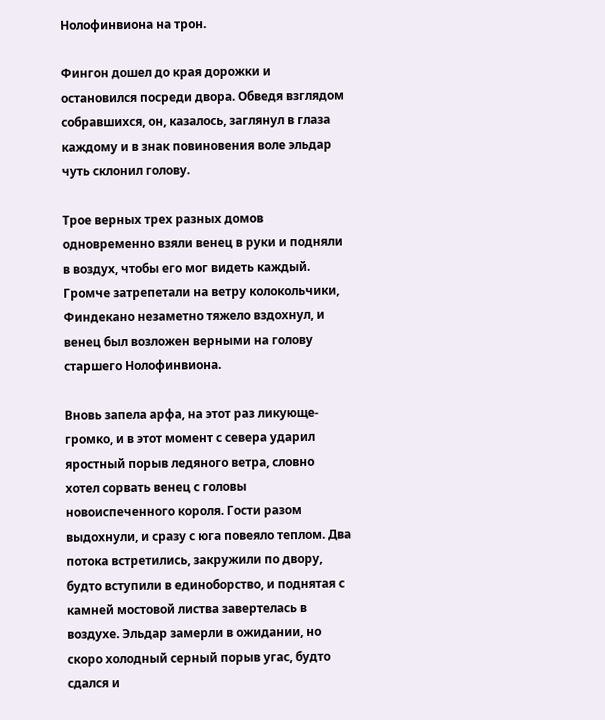Нолофинвиона на трон.

Фингон дошел до края дорожки и остановился посреди двора. Обведя взглядом собравшихся, он, казалось, заглянул в глаза каждому и в знак повиновения воле эльдар чуть склонил голову.

Трое верных трех разных домов одновременно взяли венец в руки и подняли в воздух, чтобы его мог видеть каждый. Громче затрепетали на ветру колокольчики, Финдекано незаметно тяжело вздохнул, и венец был возложен верными на голову старшего Нолофинвиона.

Вновь запела арфа, на этот раз ликующе-громко, и в этот момент с севера ударил яростный порыв ледяного ветра, словно хотел сорвать венец с головы новоиспеченного короля. Гости разом выдохнули, и сразу с юга повеяло теплом. Два потока встретились, закружили по двору, будто вступили в единоборство, и поднятая с камней мостовой листва завертелась в воздухе. Эльдар замерли в ожидании, но скоро холодный серный порыв угас, будто сдался и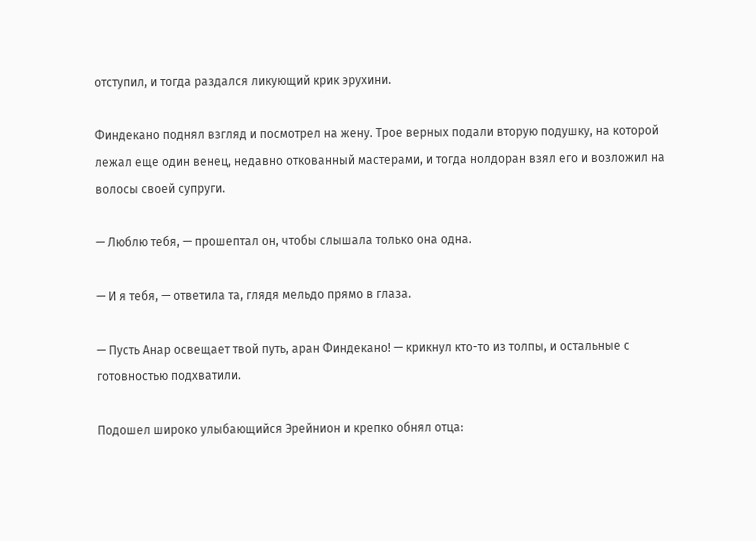отступил, и тогда раздался ликующий крик эрухини.

Финдекано поднял взгляд и посмотрел на жену. Трое верных подали вторую подушку, на которой лежал еще один венец, недавно откованный мастерами, и тогда нолдоран взял его и возложил на волосы своей супруги.

— Люблю тебя, — прошептал он, чтобы слышала только она одна.

— И я тебя, — ответила та, глядя мельдо прямо в глаза.

— Пусть Анар освещает твой путь, аран Финдекано! — крикнул кто-то из толпы, и остальные с готовностью подхватили.

Подошел широко улыбающийся Эрейнион и крепко обнял отца: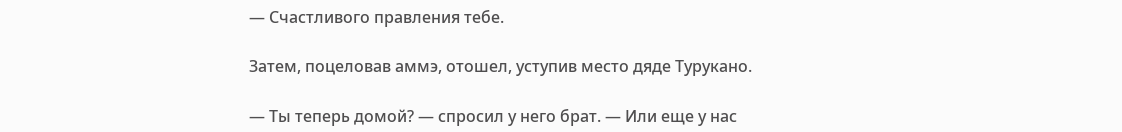— Счастливого правления тебе.

Затем, поцеловав аммэ, отошел, уступив место дяде Турукано.

— Ты теперь домой? — спросил у него брат. — Или еще у нас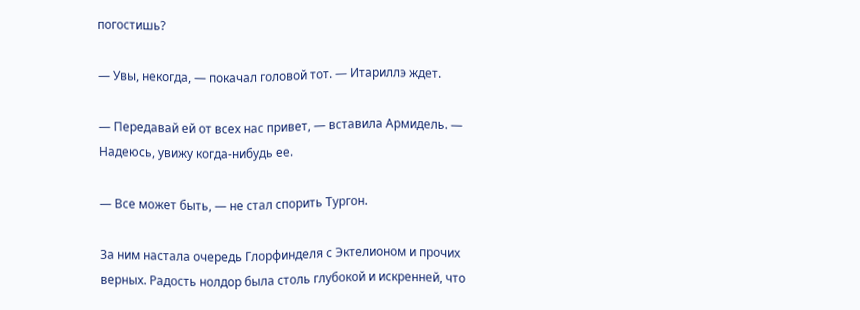погостишь?

— Увы, некогда, — покачал головой тот. — Итариллэ ждет.

— Передавай ей от всех нас привет, — вставила Армидель. — Надеюсь, увижу когда-нибудь ее.

— Все может быть, — не стал спорить Тургон.

За ним настала очередь Глорфинделя с Эктелионом и прочих верных. Радость нолдор была столь глубокой и искренней, что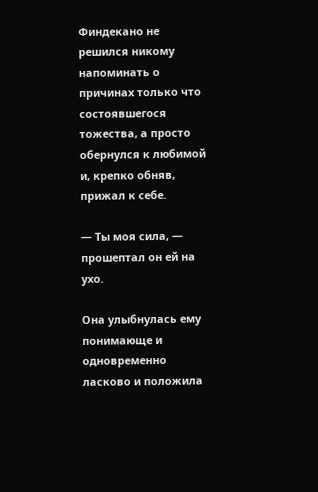Финдекано не решился никому напоминать о причинах только что состоявшегося тожества, а просто обернулся к любимой и, крепко обняв, прижал к себе.

— Ты моя сила, — прошептал он ей на ухо.

Она улыбнулась ему понимающе и одновременно ласково и положила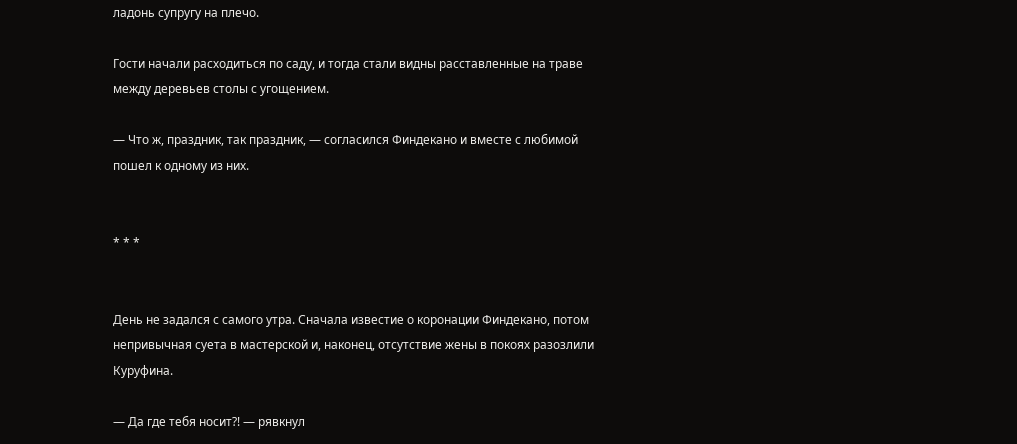ладонь супругу на плечо.

Гости начали расходиться по саду, и тогда стали видны расставленные на траве между деревьев столы с угощением.

— Что ж, праздник, так праздник, — согласился Финдекано и вместе с любимой пошел к одному из них.


* * *


День не задался с самого утра. Сначала известие о коронации Финдекано, потом непривычная суета в мастерской и, наконец, отсутствие жены в покоях разозлили Куруфина.

— Да где тебя носит?! — рявкнул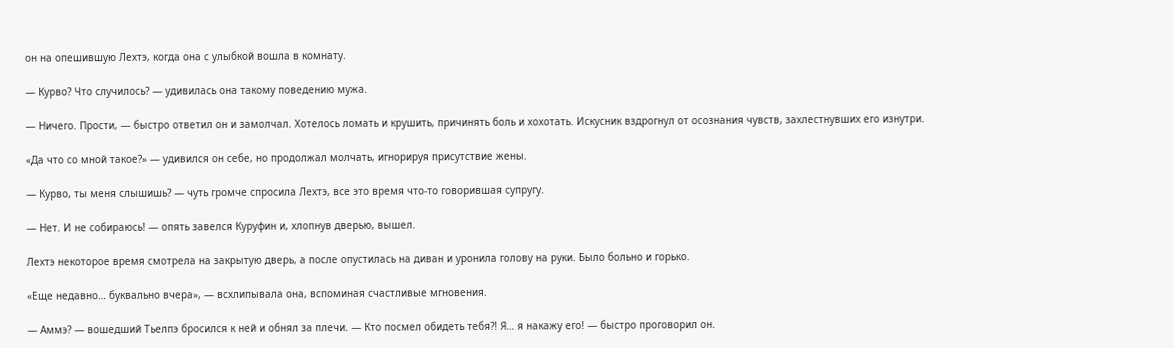он на опешившую Лехтэ, когда она с улыбкой вошла в комнату.

— Курво? Что случилось? — удивилась она такому поведению мужа.

— Ничего. Прости, — быстро ответил он и замолчал. Хотелось ломать и крушить, причинять боль и хохотать. Искусник вздрогнул от осознания чувств, захлестнувших его изнутри.

«Да что со мной такое?» — удивился он себе, но продолжал молчать, игнорируя присутствие жены.

— Курво, ты меня слышишь? — чуть громче спросила Лехтэ, все это время что-то говорившая супругу.

— Нет. И не собираюсь! — опять завелся Куруфин и, хлопнув дверью, вышел.

Лехтэ некоторое время смотрела на закрытую дверь, а после опустилась на диван и уронила голову на руки. Было больно и горько.

«Еще недавно… буквально вчера», — всхлипывала она, вспоминая счастливые мгновения.

— Аммэ? — вошедший Тьелпэ бросился к ней и обнял за плечи. — Кто посмел обидеть тебя?! Я… я накажу его! — быстро проговорил он.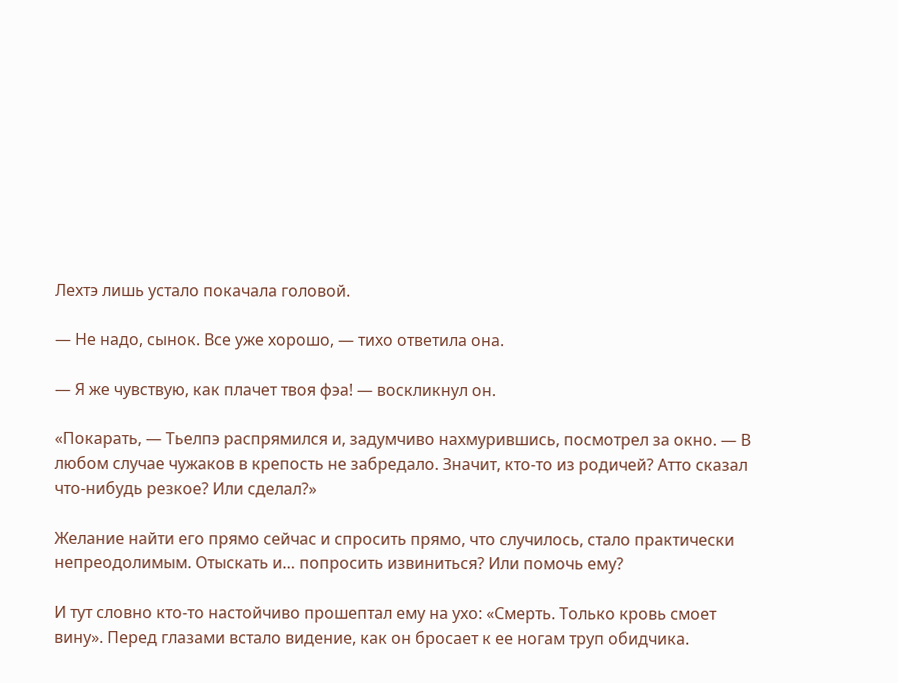Лехтэ лишь устало покачала головой.

— Не надо, сынок. Все уже хорошо, — тихо ответила она.

— Я же чувствую, как плачет твоя фэа! — воскликнул он.

«Покарать, — Тьелпэ распрямился и, задумчиво нахмурившись, посмотрел за окно. — В любом случае чужаков в крепость не забредало. Значит, кто-то из родичей? Атто сказал что-нибудь резкое? Или сделал?»

Желание найти его прямо сейчас и спросить прямо, что случилось, стало практически непреодолимым. Отыскать и… попросить извиниться? Или помочь ему?

И тут словно кто-то настойчиво прошептал ему на ухо: «Смерть. Только кровь смоет вину». Перед глазами встало видение, как он бросает к ее ногам труп обидчика.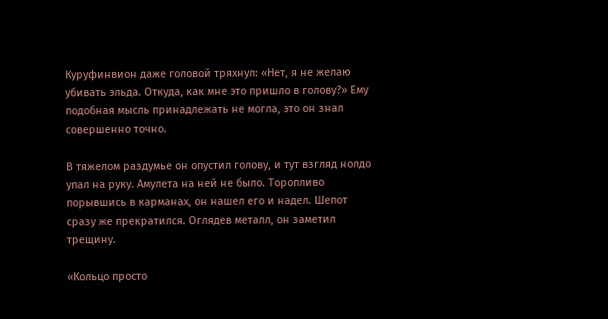Куруфинвион даже головой тряхнул: «Нет, я не желаю убивать эльда. Откуда, как мне это пришло в голову?» Ему подобная мысль принадлежать не могла, это он знал совершенно точно.

В тяжелом раздумье он опустил голову, и тут взгляд нолдо упал на руку. Амулета на ней не было. Торопливо порывшись в карманах, он нашел его и надел. Шепот сразу же прекратился. Оглядев металл, он заметил трещину.

«Кольцо просто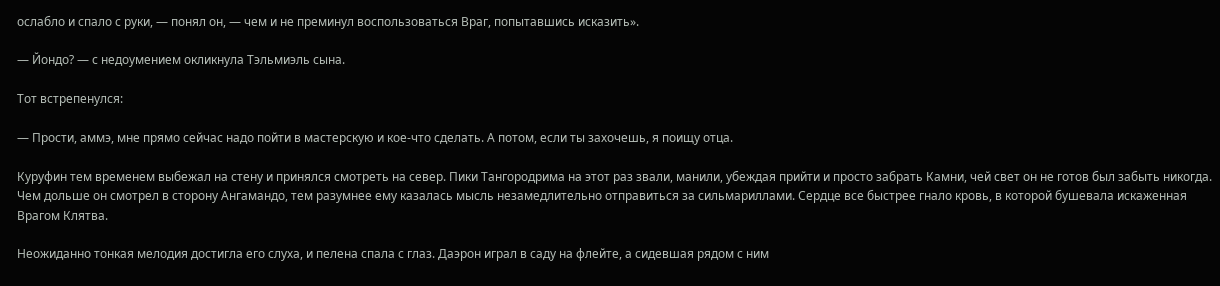ослабло и спало с руки, — понял он, — чем и не преминул воспользоваться Враг, попытавшись исказить».

— Йондо? — с недоумением окликнула Тэльмиэль сына.

Тот встрепенулся:

— Прости, аммэ, мне прямо сейчас надо пойти в мастерскую и кое-что сделать. А потом, если ты захочешь, я поищу отца.

Куруфин тем временем выбежал на стену и принялся смотреть на север. Пики Тангородрима на этот раз звали, манили, убеждая прийти и просто забрать Камни, чей свет он не готов был забыть никогда. Чем дольше он смотрел в сторону Ангамандо, тем разумнее ему казалась мысль незамедлительно отправиться за сильмариллами. Сердце все быстрее гнало кровь, в которой бушевала искаженная Врагом Клятва.

Неожиданно тонкая мелодия достигла его слуха, и пелена спала с глаз. Даэрон играл в саду на флейте, а сидевшая рядом с ним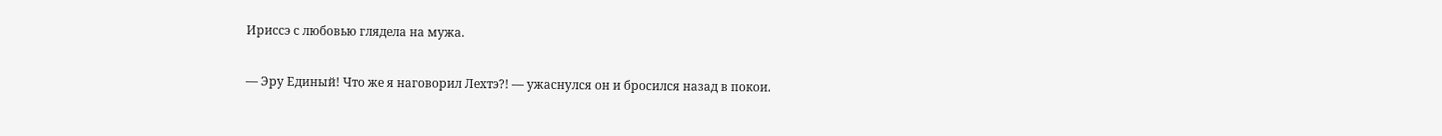Ириссэ с любовью глядела на мужа.

— Эру Единый! Что же я наговорил Лехтэ?! — ужаснулся он и бросился назад в покои.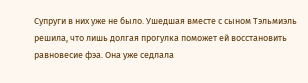Супруги в них уже не было. Ушедшая вместе с сыном Тэльмиэль решила, что лишь долгая прогулка поможет ей восстановить равновесие фэа. Она уже седлала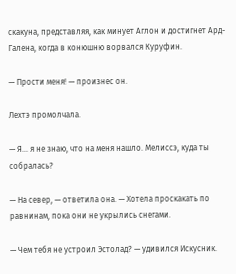скакуна, представляя, как минует Аглон и достигнет Ард-Галена, когда в конюшню ворвался Куруфин.

— Прости меня! — произнес он.

Лехтэ промолчала.

— Я… я не знаю, что на меня нашло. Мелиссэ, куда ты собралась?

— На север, — ответила она. — Хотела проскакать по равнинам, пока они не укрылись снегами.

— Чем тебя не устроил Эстолад? — удивился Искусник.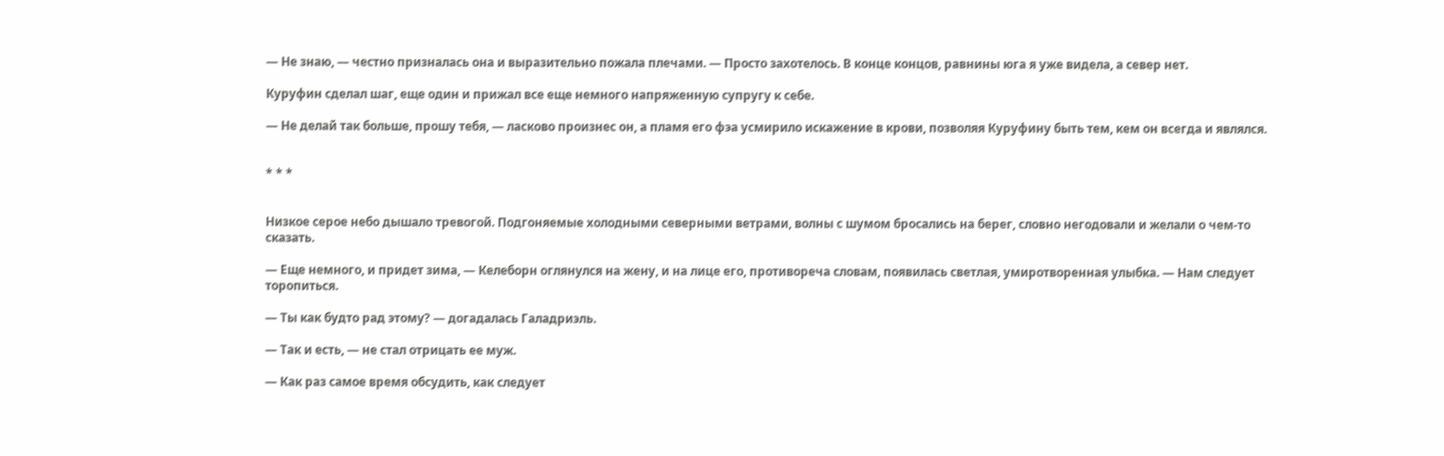— Не знаю, — честно призналась она и выразительно пожала плечами. — Просто захотелось. В конце концов, равнины юга я уже видела, а север нет.

Куруфин сделал шаг, еще один и прижал все еще немного напряженную супругу к себе.

— Не делай так больше, прошу тебя, — ласково произнес он, а пламя его фэа усмирило искажение в крови, позволяя Куруфину быть тем, кем он всегда и являлся.


* * *


Низкое серое небо дышало тревогой. Подгоняемые холодными северными ветрами, волны с шумом бросались на берег, словно негодовали и желали о чем-то сказать.

— Еще немного, и придет зима, — Келеборн оглянулся на жену, и на лице его, противореча словам, появилась светлая, умиротворенная улыбка. — Нам следует торопиться.

— Ты как будто рад этому? — догадалась Галадриэль.

— Так и есть, — не стал отрицать ее муж.

— Как раз самое время обсудить, как следует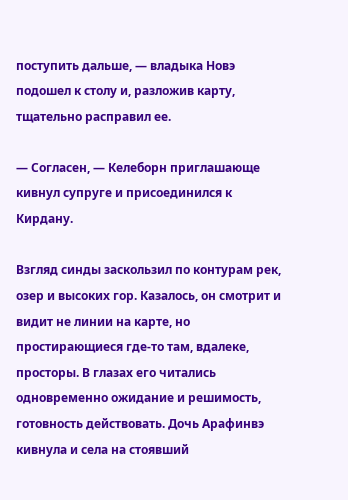поступить дальше, — владыка Новэ подошел к столу и, разложив карту, тщательно расправил ее.

— Согласен, — Келеборн приглашающе кивнул супруге и присоединился к Кирдану.

Взгляд синды заскользил по контурам рек, озер и высоких гор. Казалось, он смотрит и видит не линии на карте, но простирающиеся где-то там, вдалеке, просторы. В глазах его читались одновременно ожидание и решимость, готовность действовать. Дочь Арафинвэ кивнула и села на стоявший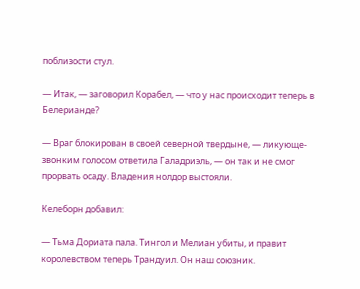поблизости стул.

— Итак, — заговорил Корабел, — что у нас происходит теперь в Белерианде?

— Враг блокирован в своей северной твердыне, — ликующе-звонким голосом ответила Галадриэль, — он так и не смог прорвать осаду. Владения нолдор выстояли.

Келеборн добавил:

— Тьма Дориата пала. Тингол и Мелиан убиты, и правит королевством теперь Трандуил. Он наш союзник.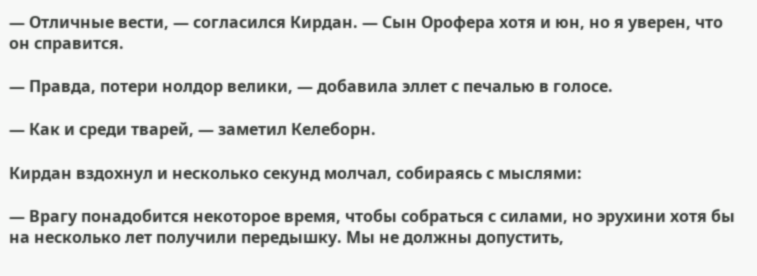— Отличные вести, — согласился Кирдан. — Сын Орофера хотя и юн, но я уверен, что он справится.

— Правда, потери нолдор велики, — добавила эллет с печалью в голосе.

— Как и среди тварей, — заметил Келеборн.

Кирдан вздохнул и несколько секунд молчал, собираясь с мыслями:

— Врагу понадобится некоторое время, чтобы собраться с силами, но эрухини хотя бы на несколько лет получили передышку. Мы не должны допустить,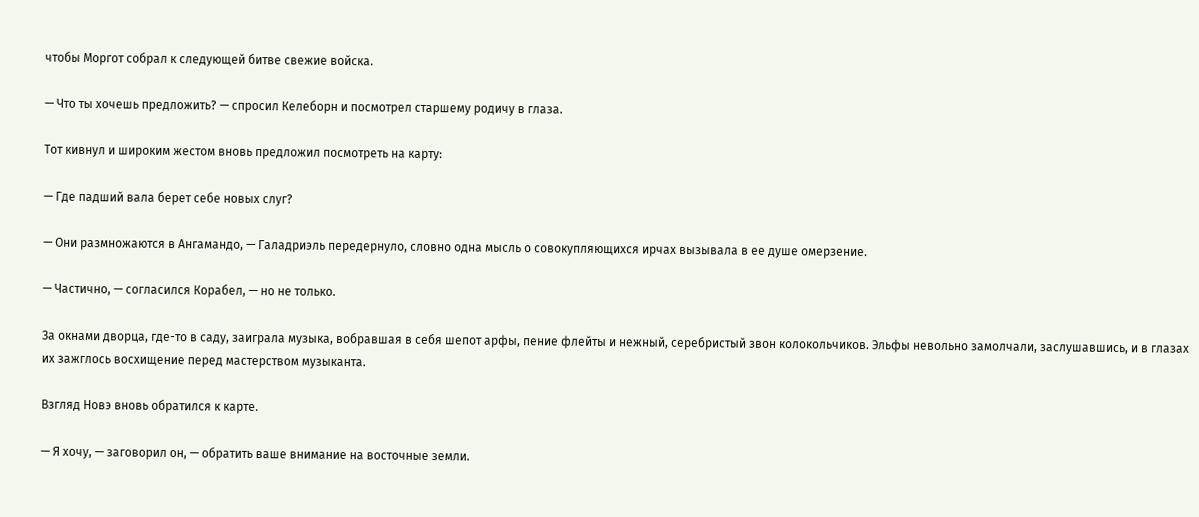чтобы Моргот собрал к следующей битве свежие войска.

— Что ты хочешь предложить? — спросил Келеборн и посмотрел старшему родичу в глаза.

Тот кивнул и широким жестом вновь предложил посмотреть на карту:

— Где падший вала берет себе новых слуг?

— Они размножаются в Ангамандо, — Галадриэль передернуло, словно одна мысль о совокупляющихся ирчах вызывала в ее душе омерзение.

— Частично, — согласился Корабел, — но не только.

За окнами дворца, где-то в саду, заиграла музыка, вобравшая в себя шепот арфы, пение флейты и нежный, серебристый звон колокольчиков. Эльфы невольно замолчали, заслушавшись, и в глазах их зажглось восхищение перед мастерством музыканта.

Взгляд Новэ вновь обратился к карте.

— Я хочу, — заговорил он, — обратить ваше внимание на восточные земли.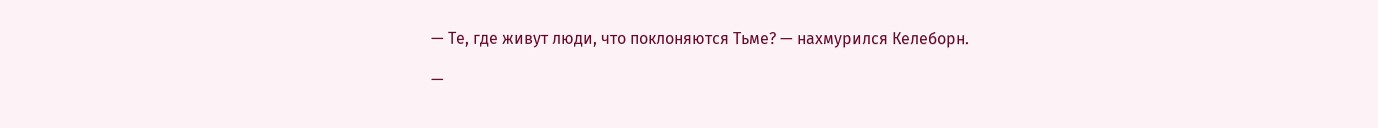— Те, где живут люди, что поклоняются Тьме? — нахмурился Келеборн.

—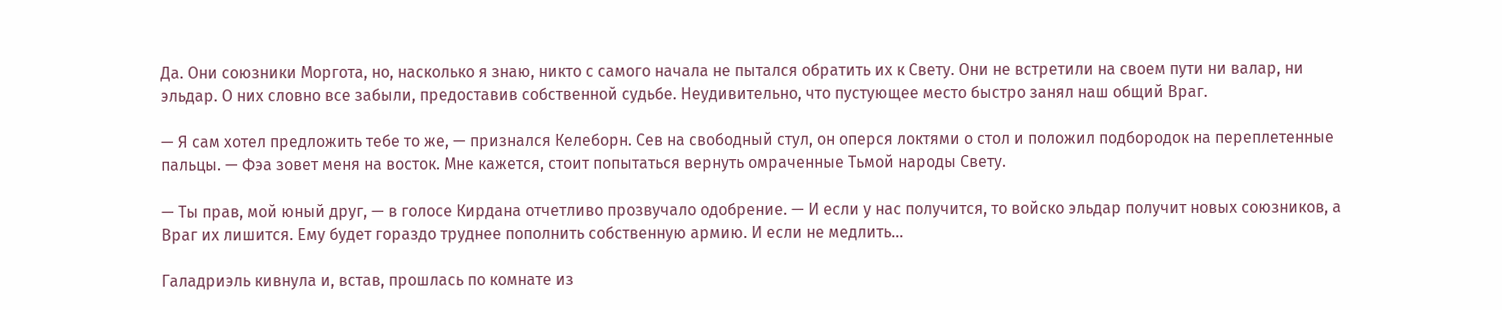Да. Они союзники Моргота, но, насколько я знаю, никто с самого начала не пытался обратить их к Свету. Они не встретили на своем пути ни валар, ни эльдар. О них словно все забыли, предоставив собственной судьбе. Неудивительно, что пустующее место быстро занял наш общий Враг.

— Я сам хотел предложить тебе то же, — признался Келеборн. Сев на свободный стул, он оперся локтями о стол и положил подбородок на переплетенные пальцы. — Фэа зовет меня на восток. Мне кажется, стоит попытаться вернуть омраченные Тьмой народы Свету.

— Ты прав, мой юный друг, — в голосе Кирдана отчетливо прозвучало одобрение. — И если у нас получится, то войско эльдар получит новых союзников, а Враг их лишится. Ему будет гораздо труднее пополнить собственную армию. И если не медлить…

Галадриэль кивнула и, встав, прошлась по комнате из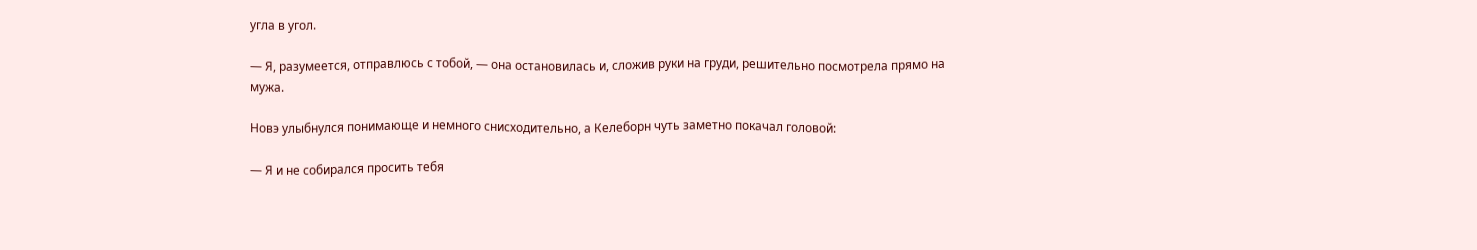угла в угол.

— Я, разумеется, отправлюсь с тобой, — она остановилась и, сложив руки на груди, решительно посмотрела прямо на мужа.

Новэ улыбнулся понимающе и немного снисходительно, а Келеборн чуть заметно покачал головой:

— Я и не собирался просить тебя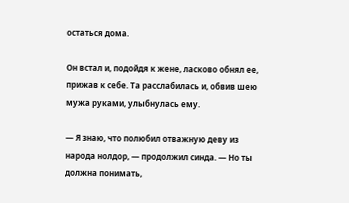остаться дома.

Он встал и, подойдя к жене, ласково обнял ее, прижав к себе. Та расслабилась и, обвив шею мужа руками, улыбнулась ему.

— Я знаю, что полюбил отважную деву из народа нолдор, — продолжил синда. — Но ты должна понимать,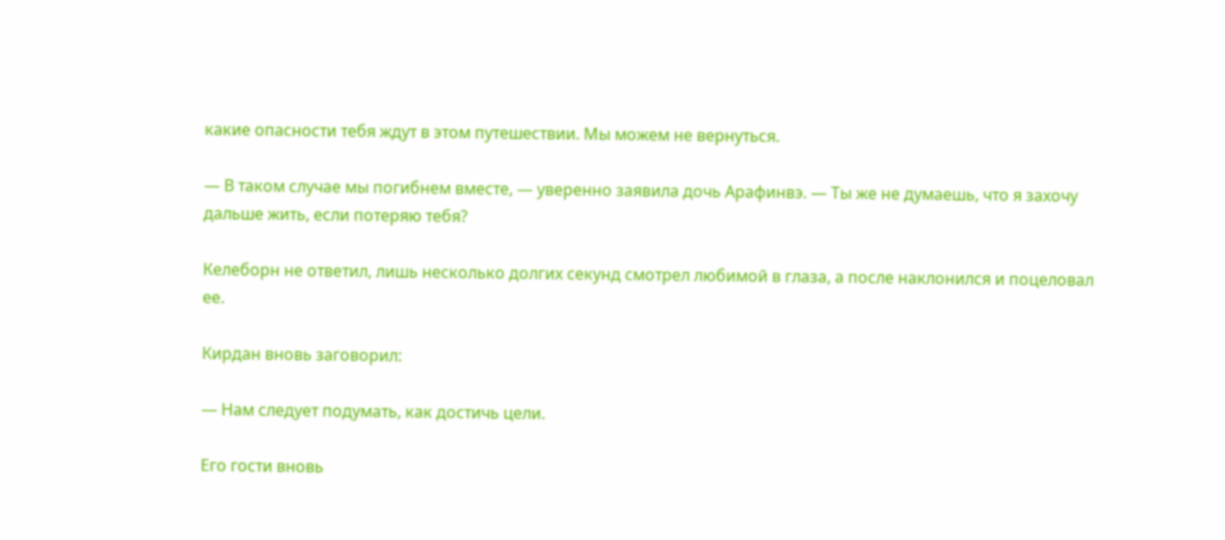какие опасности тебя ждут в этом путешествии. Мы можем не вернуться.

— В таком случае мы погибнем вместе, — уверенно заявила дочь Арафинвэ. — Ты же не думаешь, что я захочу дальше жить, если потеряю тебя?

Келеборн не ответил, лишь несколько долгих секунд смотрел любимой в глаза, а после наклонился и поцеловал ее.

Кирдан вновь заговорил:

— Нам следует подумать, как достичь цели.

Его гости вновь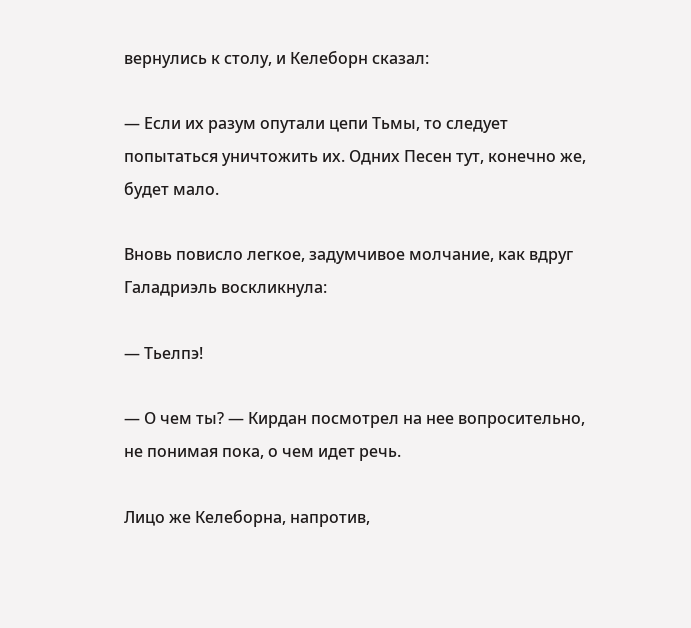вернулись к столу, и Келеборн сказал:

— Если их разум опутали цепи Тьмы, то следует попытаться уничтожить их. Одних Песен тут, конечно же, будет мало.

Вновь повисло легкое, задумчивое молчание, как вдруг Галадриэль воскликнула:

— Тьелпэ!

— О чем ты? — Кирдан посмотрел на нее вопросительно, не понимая пока, о чем идет речь.

Лицо же Келеборна, напротив,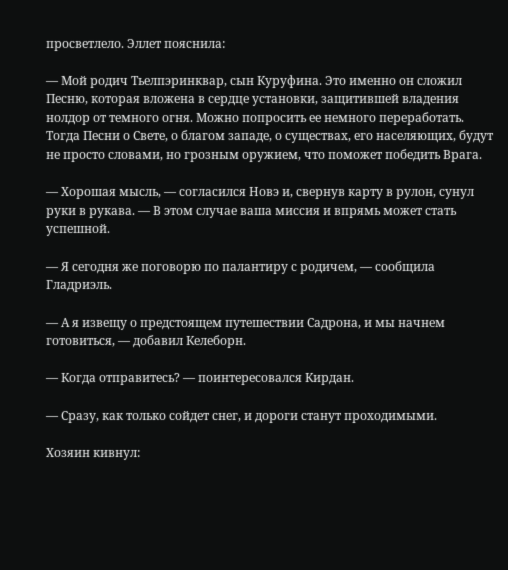просветлело. Эллет пояснила:

— Мой родич Тьелпэринквар, сын Куруфина. Это именно он сложил Песню, которая вложена в сердце установки, защитившей владения нолдор от темного огня. Можно попросить ее немного переработать. Тогда Песни о Свете, о благом западе, о существах, его населяющих, будут не просто словами, но грозным оружием, что поможет победить Врага.

— Хорошая мысль, — согласился Новэ и, свернув карту в рулон, сунул руки в рукава. — В этом случае ваша миссия и впрямь может стать успешной.

— Я сегодня же поговорю по палантиру с родичем, — сообщила Гладриэль.

— А я извещу о предстоящем путешествии Садрона, и мы начнем готовиться, — добавил Келеборн.

— Когда отправитесь? — поинтересовался Кирдан.

— Сразу, как только сойдет снег, и дороги станут проходимыми.

Хозяин кивнул: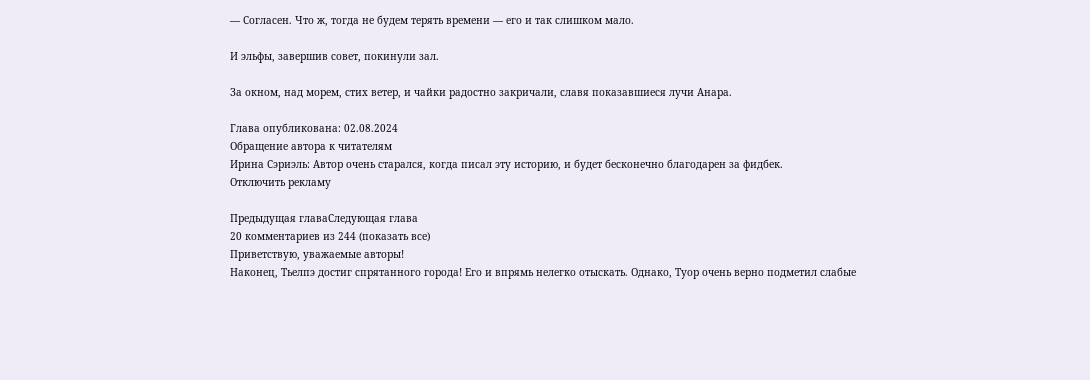— Согласен. Что ж, тогда не будем терять времени — его и так слишком мало.

И эльфы, завершив совет, покинули зал.

За окном, над морем, стих ветер, и чайки радостно закричали, славя показавшиеся лучи Анара.

Глава опубликована: 02.08.2024
Обращение автора к читателям
Ирина Сэриэль: Автор очень старался, когда писал эту историю, и будет бесконечно благодарен за фидбек.
Отключить рекламу

Предыдущая главаСледующая глава
20 комментариев из 244 (показать все)
Приветствую, уважаемые авторы!
Наконец, Тьелпэ достиг спрятанного города! Его и впрямь нелегко отыскать. Однако, Туор очень верно подметил слабые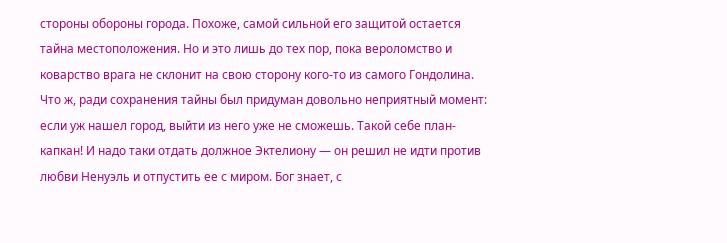стороны обороны города. Похоже, самой сильной его защитой остается тайна местоположения. Но и это лишь до тех пор, пока вероломство и коварство врага не склонит на свою сторону кого-то из самого Гондолина. Что ж, ради сохранения тайны был придуман довольно неприятный момент: если уж нашел город, выйти из него уже не сможешь. Такой себе план-капкан! И надо таки отдать должное Эктелиону — он решил не идти против любви Ненуэль и отпустить ее с миром. Бог знает, с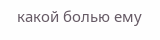какой болью ему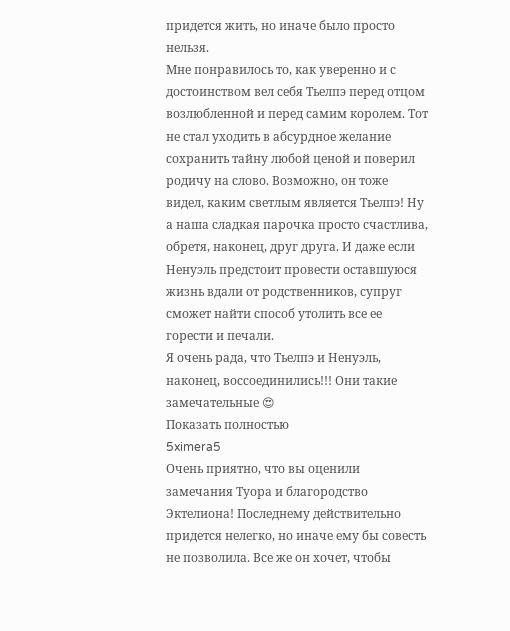придется жить, но иначе было просто нельзя.
Мне понравилось то, как уверенно и с достоинством вел себя Тьелпэ перед отцом возлюбленной и перед самим королем. Тот не стал уходить в абсурдное желание сохранить тайну любой ценой и поверил родичу на слово. Возможно, он тоже видел, каким светлым является Тьелпэ! Ну а наша сладкая парочка просто счастлива, обретя, наконец, друг друга. И даже если Ненуэль предстоит провести оставшуюся жизнь вдали от родственников, супруг сможет найти способ утолить все ее горести и печали.
Я очень рада, что Тьелпэ и Ненуэль, наконец, воссоединились!!! Они такие замечательные 😍
Показать полностью
5ximera5
Очень приятно, что вы оценили замечания Туора и благородство Эктелиона! Последнему действительно придется нелегко, но иначе ему бы совесть не позволила. Все же он хочет, чтобы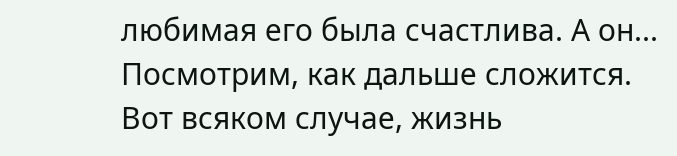любимая его была счастлива. А он... Посмотрим, как дальше сложится. Вот всяком случае, жизнь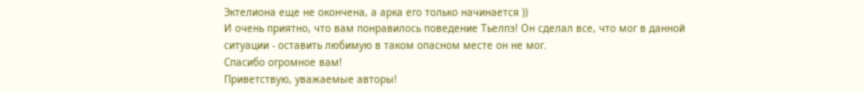Эктелиона еще не окончена, а арка его только начинается ))
И очень приятно, что вам понравилось поведение Тьелпэ! Он сделал все, что мог в данной ситуации - оставить любимую в таком опасном месте он не мог.
Спасибо огромное вам!
Приветствую, уважаемые авторы!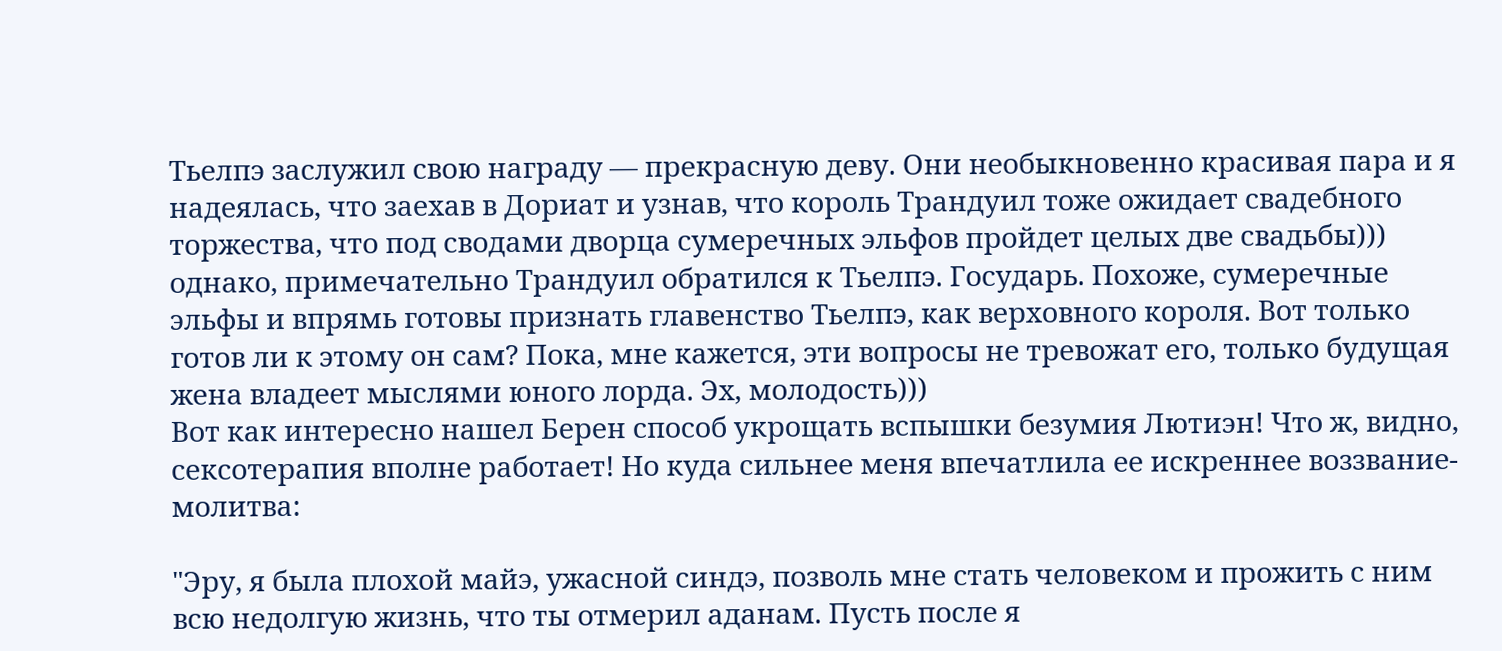Тьелпэ заслужил свою награду — прекрасную деву. Они необыкновенно красивая пара и я надеялась, что заехав в Дориат и узнав, что король Трандуил тоже ожидает свадебного торжества, что под сводами дворца сумеречных эльфов пройдет целых две свадьбы))) однако, примечательно Трандуил обратился к Тьелпэ. Государь. Похоже, сумеречные эльфы и впрямь готовы признать главенство Тьелпэ, как верховного короля. Вот только готов ли к этому он сам? Пока, мне кажется, эти вопросы не тревожат его, только будущая жена владеет мыслями юного лорда. Эх, молодость)))
Вот как интересно нашел Берен способ укрощать вспышки безумия Лютиэн! Что ж, видно, сексотерапия вполне работает! Но куда сильнее меня впечатлила ее искреннее воззвание-молитва:

"Эру, я была плохой майэ, ужасной синдэ, позволь мне стать человеком и прожить с ним всю недолгую жизнь, что ты отмерил аданам. Пусть после я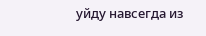уйду навсегда из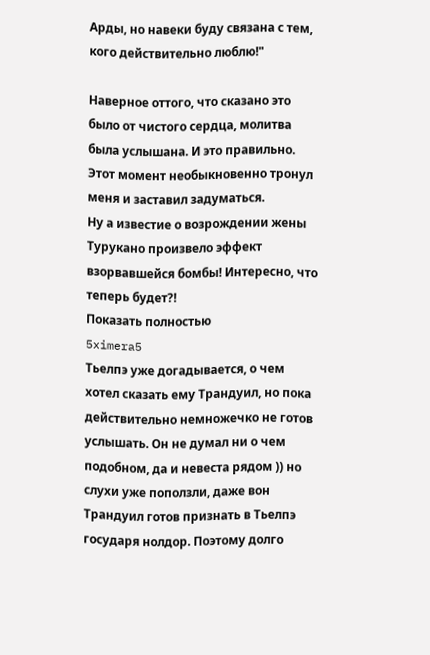Арды, но навеки буду связана с тем, кого действительно люблю!"

Наверное оттого, что сказано это было от чистого сердца, молитва была услышана. И это правильно. Этот момент необыкновенно тронул меня и заставил задуматься.
Ну а известие о возрождении жены Турукано произвело эффект взорвавшейся бомбы! Интересно, что теперь будет?!
Показать полностью
5ximera5
Тьелпэ уже догадывается, о чем хотел сказать ему Трандуил, но пока действительно немножечко не готов услышать. Он не думал ни о чем подобном, да и невеста рядом )) но слухи уже поползли, даже вон Трандуил готов признать в Тьелпэ государя нолдор. Поэтому долго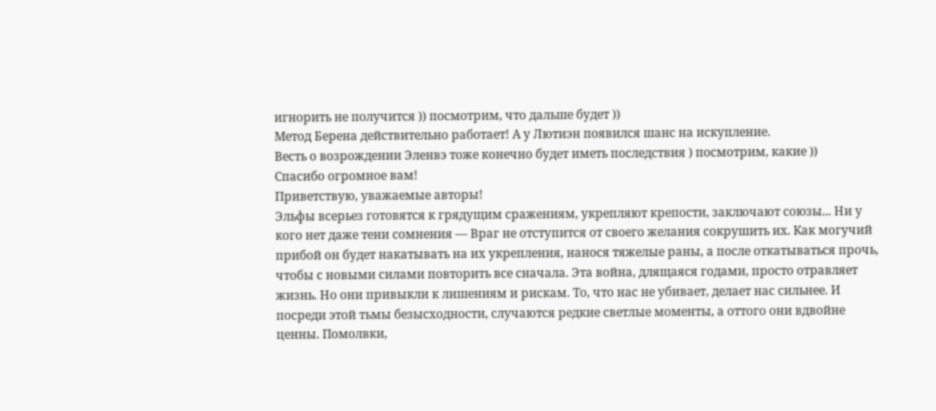игнорить не получится )) посмотрим, что дальше будет ))
Метод Берена действительно работает! А у Лютиэн появился шанс на искупление.
Весть о возрождении Эленвэ тоже конечно будет иметь последствия ) посмотрим, какие ))
Спасибо огромное вам!
Приветствую, уважаемые авторы!
Эльфы всерьез готовятся к грядущим сражениям, укрепляют крепости, заключают союзы... Ни у кого нет даже тени сомнения — Враг не отступится от своего желания сокрушить их. Как могучий прибой он будет накатывать на их укрепления, нанося тяжелые раны, а после откатываться прочь, чтобы с новыми силами повторить все сначала. Эта война, длящаяся годами, просто отравляет жизнь. Но они привыкли к лишениям и рискам. То, что нас не убивает, делает нас сильнее. И посреди этой тьмы безысходности, случаются редкие светлые моменты, а оттого они вдвойне ценны. Помолвки,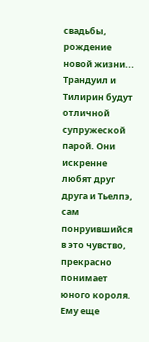свадьбы, рождение новой жизни...
Трандуил и Тилирин будут отличной супружеской парой. Они искренне любят друг друга и Тьелпэ, сам понруившийся в это чувство, прекрасно понимает юного короля. Ему еще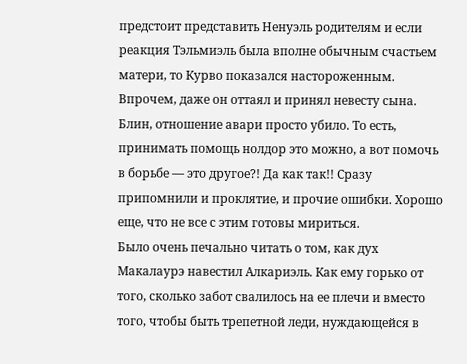предстоит представить Ненуэль родителям и если реакция Тэльмиэль была вполне обычным счастьем матери, то Курво показался настороженным. Впрочем, даже он оттаял и принял невесту сына.
Блин, отношение авари просто убило. То есть, принимать помощь нолдор это можно, а вот помочь в борьбе — это другое?! Да как так!! Сразу припомнили и проклятие, и прочие ошибки. Хорошо еще, что не все с этим готовы мириться.
Было очень печально читать о том, как дух Макалаурэ навестил Алкариэль. Как ему горько от того, сколько забот свалилось на ее плечи и вместо того, чтобы быть трепетной леди, нуждающейся в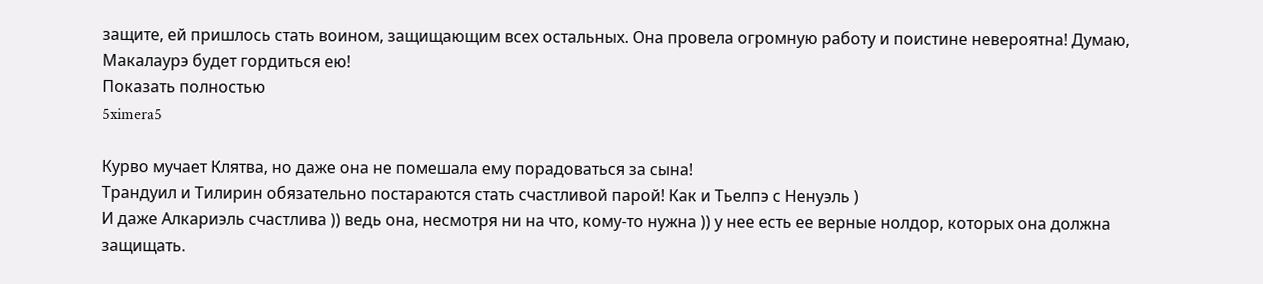защите, ей пришлось стать воином, защищающим всех остальных. Она провела огромную работу и поистине невероятна! Думаю, Макалаурэ будет гордиться ею!
Показать полностью
5ximera5

Курво мучает Клятва, но даже она не помешала ему порадоваться за сына!
Трандуил и Тилирин обязательно постараются стать счастливой парой! Как и Тьелпэ с Ненуэль )
И даже Алкариэль счастлива )) ведь она, несмотря ни на что, кому-то нужна )) у нее есть ее верные нолдор, которых она должна защищать.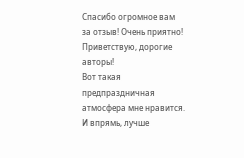Спасибо огромное вам за отзыв! Очень приятно!
Приветствую, дорогие авторы!
Вот такая предпраздничная атмосфера мне нравится. И впрямь, лучше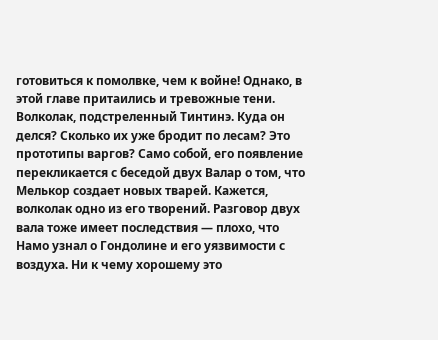готовиться к помолвке, чем к войне! Однако, в этой главе притаились и тревожные тени. Волколак, подстреленный Тинтинэ. Куда он делся? Сколько их уже бродит по лесам? Это прототипы варгов? Само собой, его появление перекликается с беседой двух Валар о том, что Мелькор создает новых тварей. Кажется, волколак одно из его творений. Разговор двух вала тоже имеет последствия — плохо, что Намо узнал о Гондолине и его уязвимости с воздуха. Ни к чему хорошему это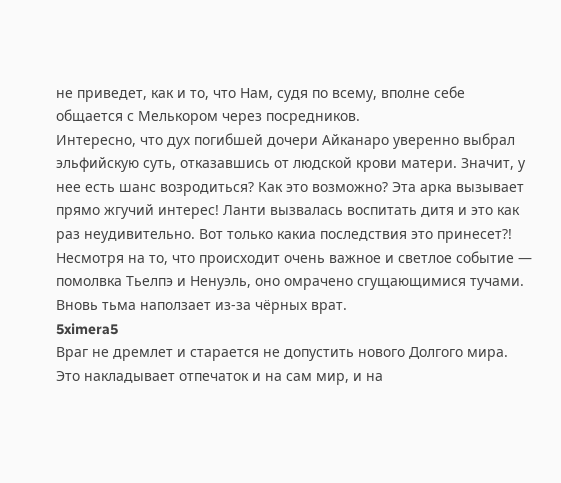не приведет, как и то, что Нам, судя по всему, вполне себе общается с Мелькором через посредников.
Интересно, что дух погибшей дочери Айканаро уверенно выбрал эльфийскую суть, отказавшись от людской крови матери. Значит, у нее есть шанс возродиться? Как это возможно? Эта арка вызывает прямо жгучий интерес! Ланти вызвалась воспитать дитя и это как раз неудивительно. Вот только какиа последствия это принесет?!
Несмотря на то, что происходит очень важное и светлое событие — помолвка Тьелпэ и Ненуэль, оно омрачено сгущающимися тучами. Вновь тьма наползает из-за чёрных врат.
5ximera5
Враг не дремлет и старается не допустить нового Долгого мира. Это накладывает отпечаток и на сам мир, и на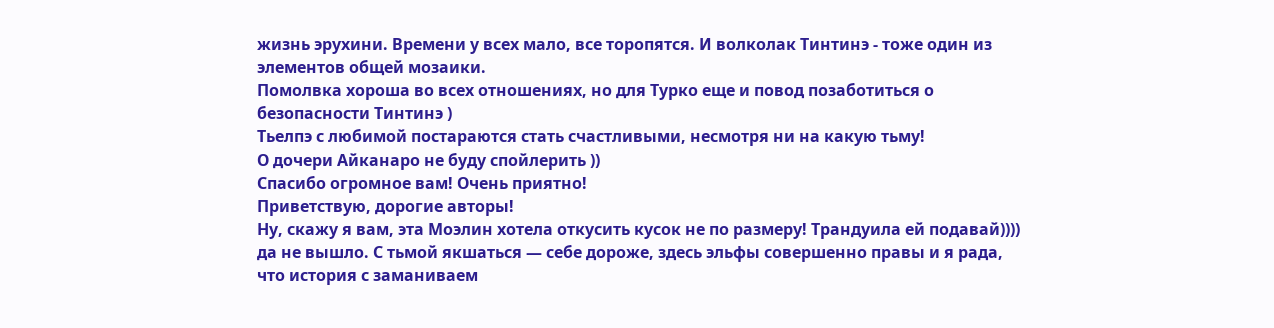жизнь эрухини. Времени у всех мало, все торопятся. И волколак Тинтинэ - тоже один из элементов общей мозаики.
Помолвка хороша во всех отношениях, но для Турко еще и повод позаботиться о безопасности Тинтинэ )
Тьелпэ с любимой постараются стать счастливыми, несмотря ни на какую тьму!
О дочери Айканаро не буду спойлерить ))
Спасибо огромное вам! Очень приятно!
Приветствую, дорогие авторы!
Ну, скажу я вам, эта Моэлин хотела откусить кусок не по размеру! Трандуила ей подавай)))) да не вышло. С тьмой якшаться — себе дороже, здесь эльфы совершенно правы и я рада, что история с заманиваем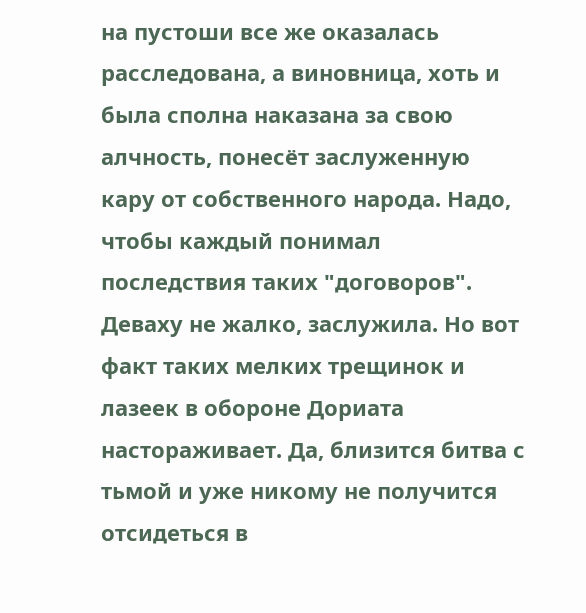на пустоши все же оказалась расследована, а виновница, хоть и была сполна наказана за свою алчность, понесёт заслуженную кару от собственного народа. Надо, чтобы каждый понимал последствия таких "договоров". Деваху не жалко, заслужила. Но вот факт таких мелких трещинок и лазеек в обороне Дориата настораживает. Да, близится битва с тьмой и уже никому не получится отсидеться в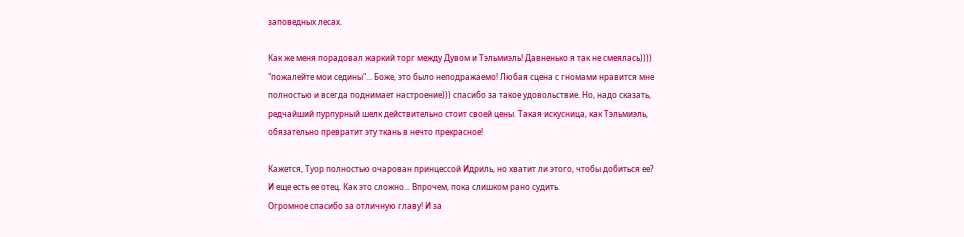заповедных лесах.

Как же меня порадовал жаркий торг между Дувом и Тэльмиэль! Давненько я так не смеялась)))) "пожалейте мои седины"... Боже, это было неподражаемо! Любая сцена с гномами нравится мне полностью и всегда поднимает настроение))) спасибо за такое удовольствие. Но, надо сказать, редчайший пурпурный шелк действительно стоит своей цены. Такая искусница, как Тэльмиэль, обязательно превратит эту ткань в нечто прекрасное!

Кажется, Туор полностью очарован принцессой Идриль, но хватит ли этого, чтобы добиться ее? И еще есть ее отец. Как это сложно... Впрочем, пока слишком рано судить.
Огромное спасибо за отличную главу! И за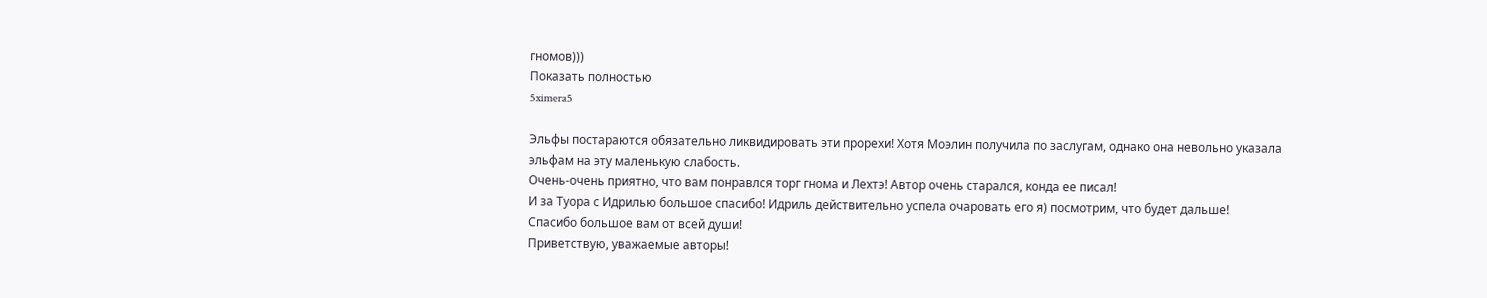гномов)))
Показать полностью
5ximera5

Эльфы постараются обязательно ликвидировать эти прорехи! Хотя Моэлин получила по заслугам, однако она невольно указала эльфам на эту маленькую слабость.
Очень-очень приятно, что вам понравлся торг гнома и Лехтэ! Автор очень старался, конда ее писал!
И за Туора с Идрилью большое спасибо! Идриль действительно успела очаровать его я) посмотрим, что будет дальше!
Спасибо большое вам от всей души!
Приветствую, уважаемые авторы!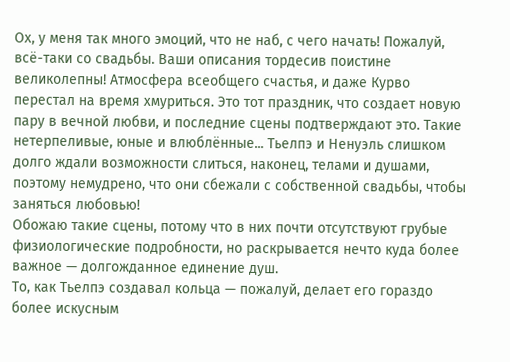Ох, у меня так много эмоций, что не наб, с чего начать! Пожалуй, всё-таки со свадьбы. Ваши описания тордесив поистине великолепны! Атмосфера всеобщего счастья, и даже Курво перестал на время хмуриться. Это тот праздник, что создает новую пару в вечной любви, и последние сцены подтверждают это. Такие нетерпеливые, юные и влюблённые... Тьелпэ и Ненуэль слишком долго ждали возможности слиться, наконец, телами и душами, поэтому немудрено, что они сбежали с собственной свадьбы, чтобы заняться любовью!
Обожаю такие сцены, потому что в них почти отсутствуют грубые физиологические подробности, но раскрывается нечто куда более важное — долгожданное единение душ.
То, как Тьелпэ создавал кольца — пожалуй, делает его гораздо более искусным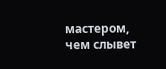мастером, чем слывет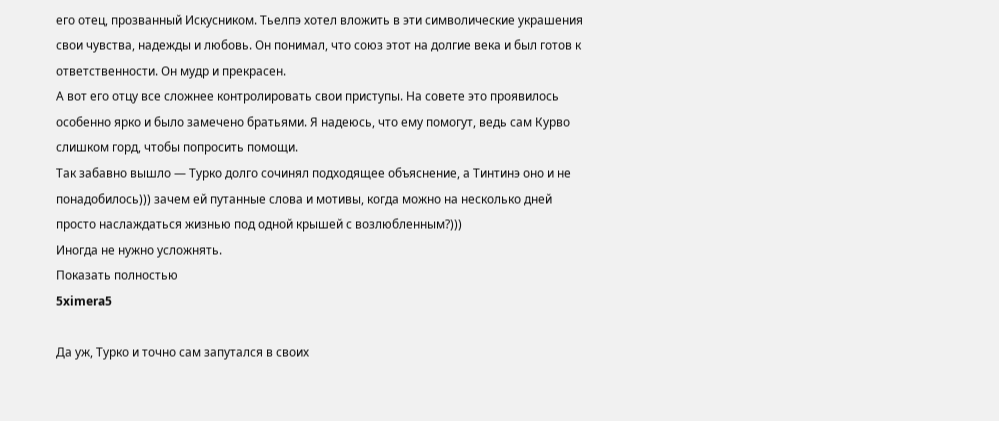его отец, прозванный Искусником. Тьелпэ хотел вложить в эти символические украшения свои чувства, надежды и любовь. Он понимал, что союз этот на долгие века и был готов к ответственности. Он мудр и прекрасен.
А вот его отцу все сложнее контролировать свои приступы. На совете это проявилось особенно ярко и было замечено братьями. Я надеюсь, что ему помогут, ведь сам Курво слишком горд, чтобы попросить помощи.
Так забавно вышло — Турко долго сочинял подходящее объяснение, а Тинтинэ оно и не понадобилось))) зачем ей путанные слова и мотивы, когда можно на несколько дней просто наслаждаться жизнью под одной крышей с возлюбленным?)))
Иногда не нужно усложнять.
Показать полностью
5ximera5

Да уж, Турко и точно сам запутался в своих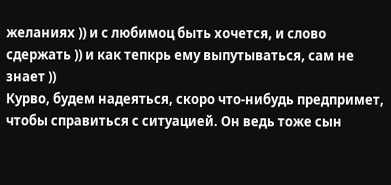желаниях )) и с любимоц быть хочется, и слово сдержать )) и как тепкрь ему выпутываться, сам не знает ))
Курво, будем надеяться, скоро что-нибудь предпримет, чтобы справиться с ситуацией. Он ведь тоже сын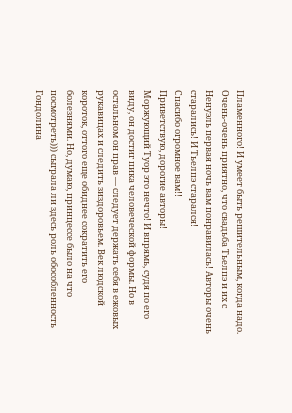Пламенного! И умеет быть решительным, когда надо.
Очень-очень приятно, что свадьба Тьелпэ и их с Ненуэль первая ночь вам понравилась! Авторы очень старались! И Тьелпэ старался!
Спасибо огромное вам!!
Приветствую, дорогие авторы!
Моржующий Туор это нечто! И впрямь, судя по его виду, он достиг пика человеческой формы. Но в остальном он прав — следует держать себя в ежовых рукавицах и следить зиздоровьем. Век людской короток, оттого еще обиднее сократить его болезнями. Но, думаю, принцессе было на что посмотреть))) сыграла ли здесь роль обособленность Гондолина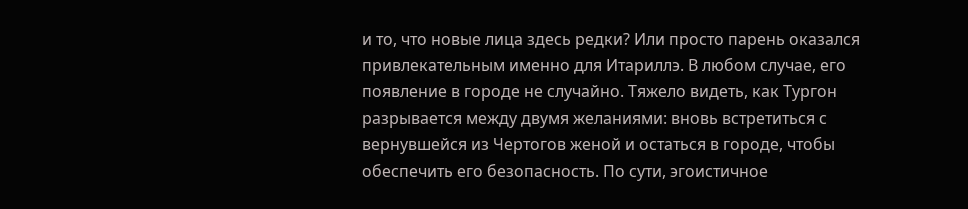и то, что новые лица здесь редки? Или просто парень оказался привлекательным именно для Итариллэ. В любом случае, его появление в городе не случайно. Тяжело видеть, как Тургон разрывается между двумя желаниями: вновь встретиться с вернувшейся из Чертогов женой и остаться в городе, чтобы обеспечить его безопасность. По сути, эгоистичное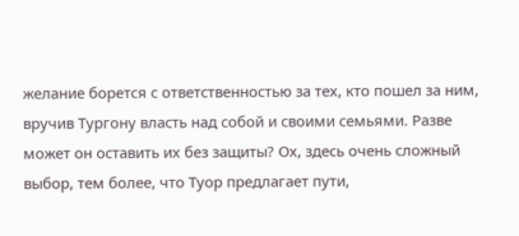желание борется с ответственностью за тех, кто пошел за ним, вручив Тургону власть над собой и своими семьями. Разве может он оставить их без защиты? Ох, здесь очень сложный выбор, тем более, что Туор предлагает пути,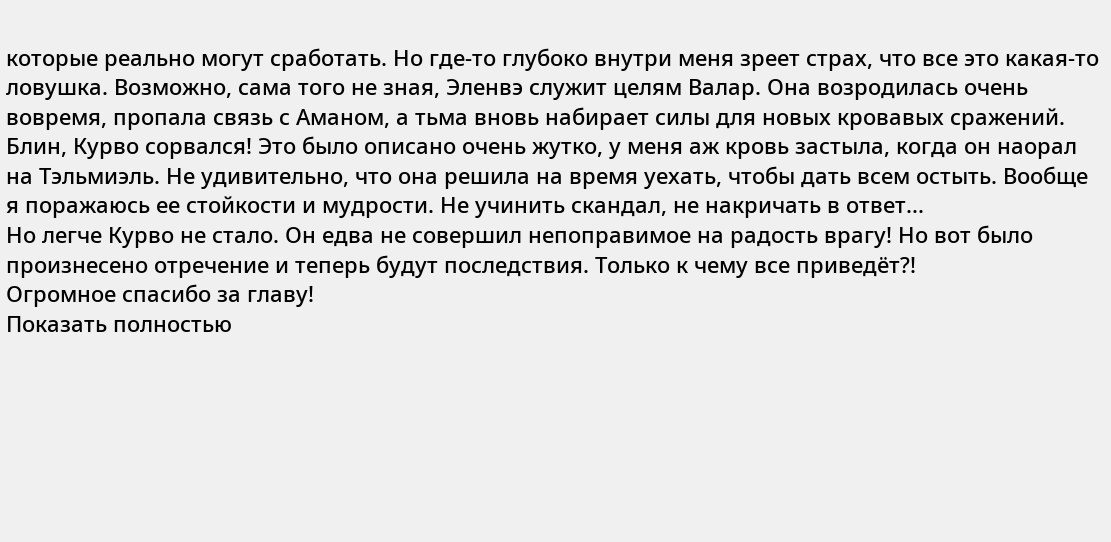которые реально могут сработать. Но где-то глубоко внутри меня зреет страх, что все это какая-то ловушка. Возможно, сама того не зная, Эленвэ служит целям Валар. Она возродилась очень вовремя, пропала связь с Аманом, а тьма вновь набирает силы для новых кровавых сражений.
Блин, Курво сорвался! Это было описано очень жутко, у меня аж кровь застыла, когда он наорал на Тэльмиэль. Не удивительно, что она решила на время уехать, чтобы дать всем остыть. Вообще я поражаюсь ее стойкости и мудрости. Не учинить скандал, не накричать в ответ...
Но легче Курво не стало. Он едва не совершил непоправимое на радость врагу! Но вот было произнесено отречение и теперь будут последствия. Только к чему все приведёт?!
Огромное спасибо за главу!
Показать полностью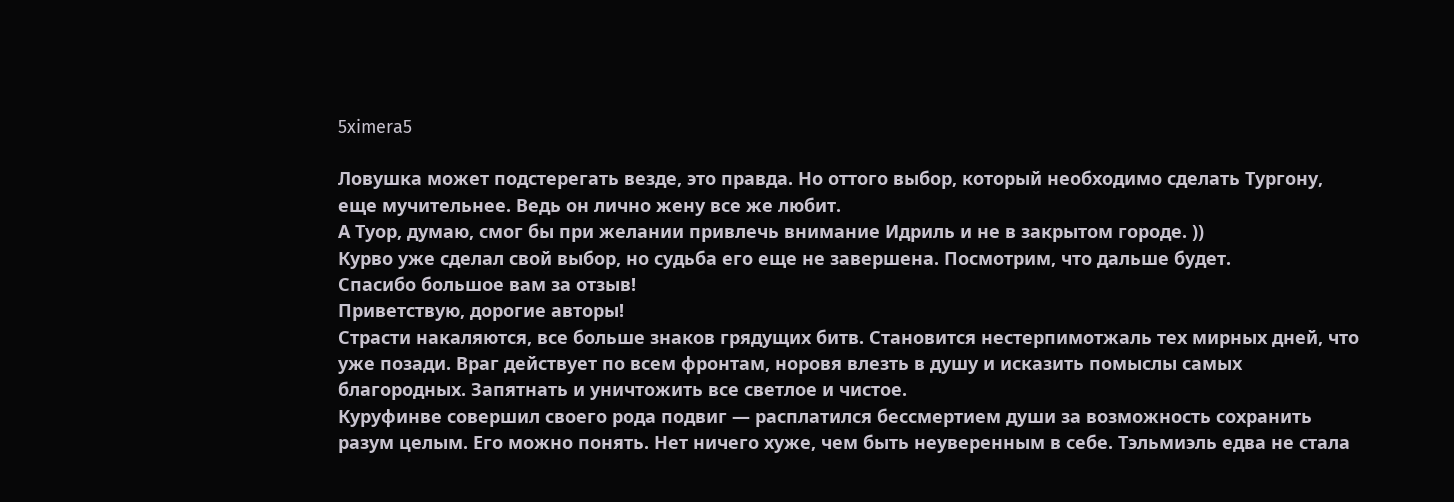5ximera5

Ловушка может подстерегать везде, это правда. Но оттого выбор, который необходимо сделать Тургону, еще мучительнее. Ведь он лично жену все же любит.
А Туор, думаю, смог бы при желании привлечь внимание Идриль и не в закрытом городе. ))
Курво уже сделал свой выбор, но судьба его еще не завершена. Посмотрим, что дальше будет.
Спасибо большое вам за отзыв!
Приветствую, дорогие авторы!
Страсти накаляются, все больше знаков грядущих битв. Становится нестерпимотжаль тех мирных дней, что уже позади. Враг действует по всем фронтам, норовя влезть в душу и исказить помыслы самых благородных. Запятнать и уничтожить все светлое и чистое.
Куруфинве совершил своего рода подвиг — расплатился бессмертием души за возможность сохранить разум целым. Его можно понять. Нет ничего хуже, чем быть неуверенным в себе. Тэльмиэль едва не стала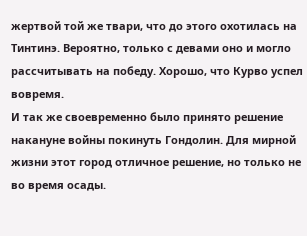жертвой той же твари, что до этого охотилась на Тинтинэ. Вероятно, только с девами оно и могло рассчитывать на победу. Хорошо, что Курво успел вовремя.
И так же своевременно было принято решение накануне войны покинуть Гондолин. Для мирной жизни этот город отличное решение, но только не во время осады.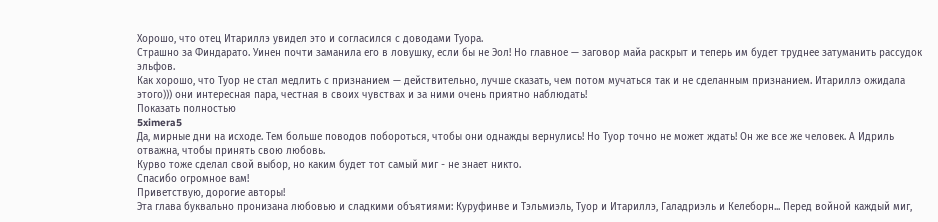Хорошо, что отец Итариллэ увидел это и согласился с доводами Туора.
Страшно за Финдарато. Уинен почти заманила его в ловушку, если бы не Эол! Но главное — заговор майа раскрыт и теперь им будет труднее затуманить рассудок эльфов.
Как хорошо, что Туор не стал медлить с признанием — действительно, лучше сказать, чем потом мучаться так и не сделанным признанием. Итариллэ ожидала этого))) они интересная пара, честная в своих чувствах и за ними очень приятно наблюдать!
Показать полностью
5ximera5
Да, мирные дни на исходе. Тем больше поводов побороться, чтобы они однажды вернулись! Но Туор точно не может ждать! Он же все же человек. А Идриль отважна, чтобы принять свою любовь.
Курво тоже сделал свой выбор, но каким будет тот самый миг - не знает никто.
Спасибо огромное вам!
Приветствую, дорогие авторы!
Эта глава буквально пронизана любовью и сладкими объятиями: Куруфинве и Тэльмиэль, Туор и Итариллэ, Галадриэль и Келеборн... Перед войной каждый миг,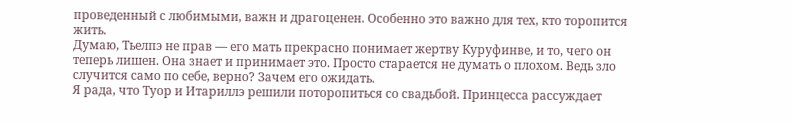проведенный с любимыми, важн и драгоценен. Особенно это важно для тех, кто торопится жить.
Думаю, Тьелпэ не прав — его мать прекрасно понимает жертву Куруфинве, и то, чего он теперь лишен. Она знает и принимает это. Просто старается не думать о плохом. Ведь зло случится само по себе, верно? Зачем его ожидать.
Я рада, что Туор и Итариллэ решили поторопиться со свадьбой. Принцесса рассуждает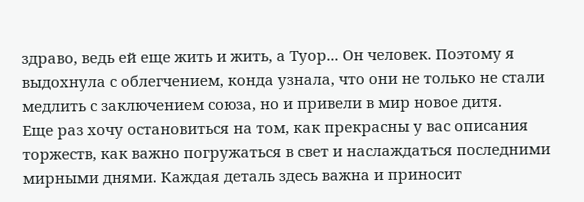здраво, ведь ей еще жить и жить, а Туор... Он человек. Поэтому я выдохнула с облегчением, конда узнала, что они не только не стали медлить с заключением союза, но и привели в мир новое дитя.
Еще раз хочу остановиться на том, как прекрасны у вас описания торжеств, как важно погружаться в свет и наслаждаться последними мирными днями. Каждая деталь здесь важна и приносит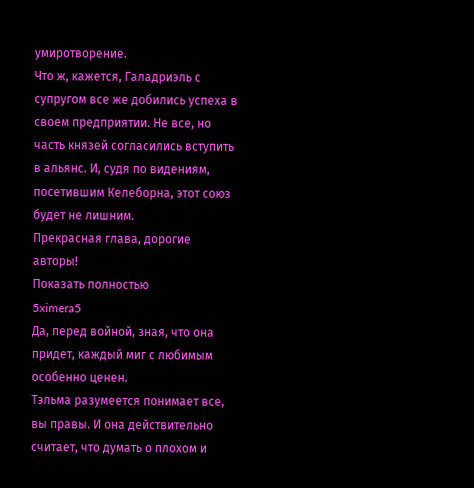умиротворение.
Что ж, кажется, Галадриэль с супругом все же добились успеха в своем предприятии. Не все, но часть князей согласились вступить в альянс. И, судя по видениям, посетившим Келеборна, этот союз будет не лишним.
Прекрасная глава, дорогие авторы!
Показать полностью
5ximera5
Да, перед войной, зная, что она придет, каждый миг с любимым особенно ценен.
Тэльма разумеется понимает все, вы правы. И она действительно считает, что думать о плохом и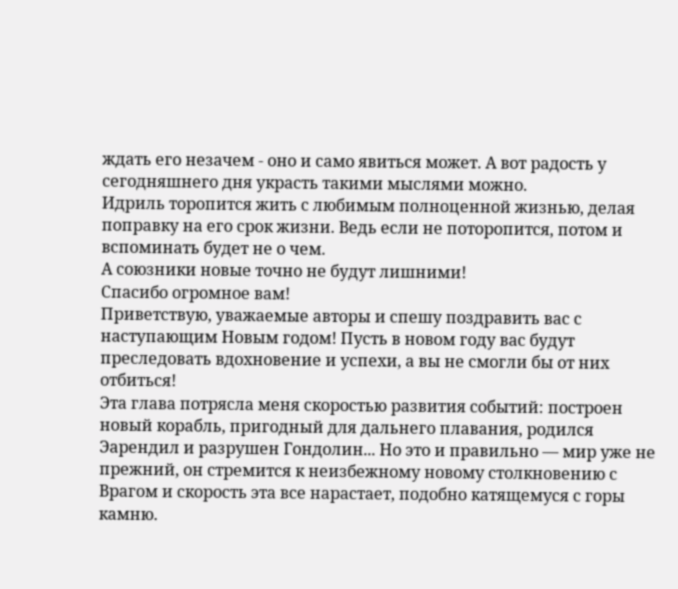ждать его незачем - оно и само явиться может. А вот радость у сегодняшнего дня украсть такими мыслями можно.
Идриль торопится жить с любимым полноценной жизнью, делая поправку на его срок жизни. Ведь если не поторопится, потом и вспоминать будет не о чем.
А союзники новые точно не будут лишними!
Спасибо огромное вам!
Приветствую, уважаемые авторы и спешу поздравить вас с наступающим Новым годом! Пусть в новом году вас будут преследовать вдохновение и успехи, а вы не смогли бы от них отбиться!
Эта глава потрясла меня скоростью развития событий: построен новый корабль, пригодный для дальнего плавания, родился Эарендил и разрушен Гондолин... Но это и правильно — мир уже не прежний, он стремится к неизбежному новому столкновению с Врагом и скорость эта все нарастает, подобно катящемуся с горы камню.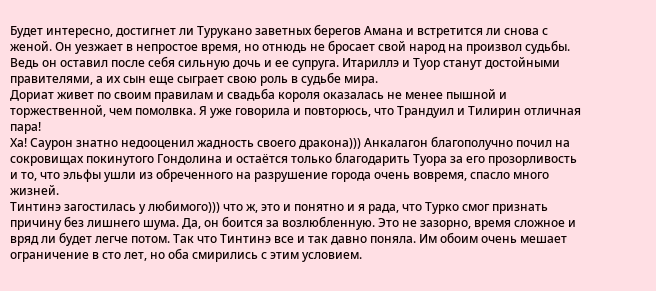Будет интересно, достигнет ли Турукано заветных берегов Амана и встретится ли снова с женой. Он уезжает в непростое время, но отнюдь не бросает свой народ на произвол судьбы. Ведь он оставил после себя сильную дочь и ее супруга. Итариллэ и Туор станут достойными правителями, а их сын еще сыграет свою роль в судьбе мира.
Дориат живет по своим правилам и свадьба короля оказалась не менее пышной и торжественной, чем помолвка. Я уже говорила и повторюсь, что Трандуил и Тилирин отличная пара!
Ха! Саурон знатно недооценил жадность своего дракона))) Анкалагон благополучно почил на сокровищах покинутого Гондолина и остаётся только благодарить Туора за его прозорливость и то, что эльфы ушли из обреченного на разрушение города очень вовремя, спасло много жизней.
Тинтинэ загостилась у любимого))) что ж, это и понятно и я рада, что Турко смог признать причину без лишнего шума. Да, он боится за возлюбленную. Это не зазорно, время сложное и вряд ли будет легче потом. Так что Тинтинэ все и так давно поняла. Им обоим очень мешает ограничение в сто лет, но оба смирились с этим условием.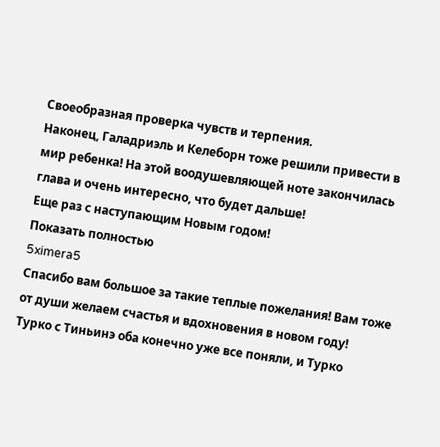Своеобразная проверка чувств и терпения.
Наконец, Галадриэль и Келеборн тоже решили привести в мир ребенка! На этой воодушевляющей ноте закончилась глава и очень интересно, что будет дальше!
Еще раз с наступающим Новым годом!
Показать полностью
5ximera5
Спасибо вам большое за такие теплые пожелания! Вам тоже от души желаем счастья и вдохновения в новом году!
Турко с Тиньинэ оба конечно уже все поняли, и Турко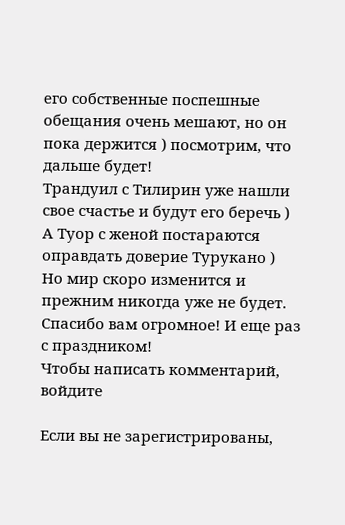его собственные поспешные обещания очень мешают, но он пока держится ) посмотрим, что дальше будет!
Трандуил с Тилирин уже нашли свое счастье и будут его беречь )
А Туор с женой постараются оправдать доверие Турукано )
Но мир скоро изменится и прежним никогда уже не будет.
Спасибо вам огромное! И еще раз с праздником!
Чтобы написать комментарий, войдите

Если вы не зарегистрированы,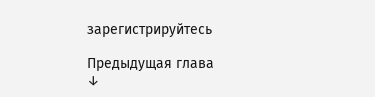зарегистрируйтесь

Предыдущая глава
↓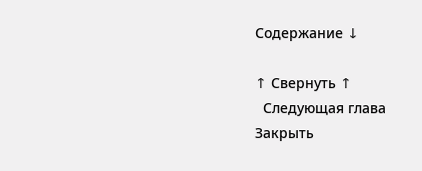Содержание ↓

↑ Свернуть ↑
  Следующая глава
Закрыть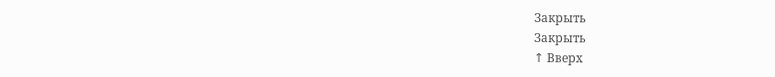Закрыть
Закрыть
↑ Вверх